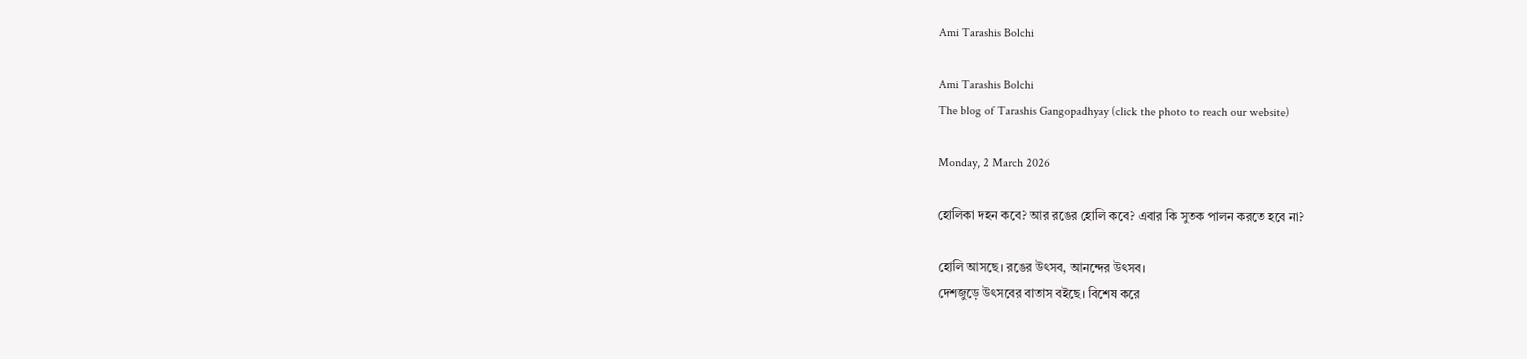Ami Tarashis Bolchi

Ami Tarashis Bolchi
The blog of Tarashis Gangopadhyay (click the photo to reach our website)

Monday, 2 March 2026

হোলিকা দহন কবে? আর রঙের হোলি কবে? এবার কি সুতক পালন করতে হবে না?

হোলি আসছে। রঙের উৎসব, আনন্দের উৎসব।
দেশজুড়ে উৎসবের বাতাস বইছে। বিশেষ করে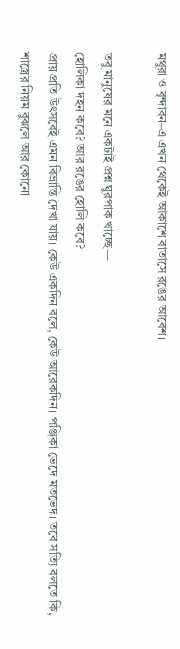মথুরা ও বৃন্দাবন–এ এখন থেকেই আকাশে বাতাসে রঙের আবেশ।

তবু মানুষের মনে একটাই প্রশ্ন ঘুরপাক খাচ্ছে—
হোলিকা দহন কবে? আর রঙের হোলি কবে?
প্রায় প্রতি উৎসবেই এমন বিভ্রান্তি দেখা যায়। কেউ একদিন বলে, কেউ আরেকদিন। পঞ্জিকা ভেদে মতভেদ। তবে সত্যি বলতে কি, শাস্ত্রের নিয়ম বুঝলে আর কোনো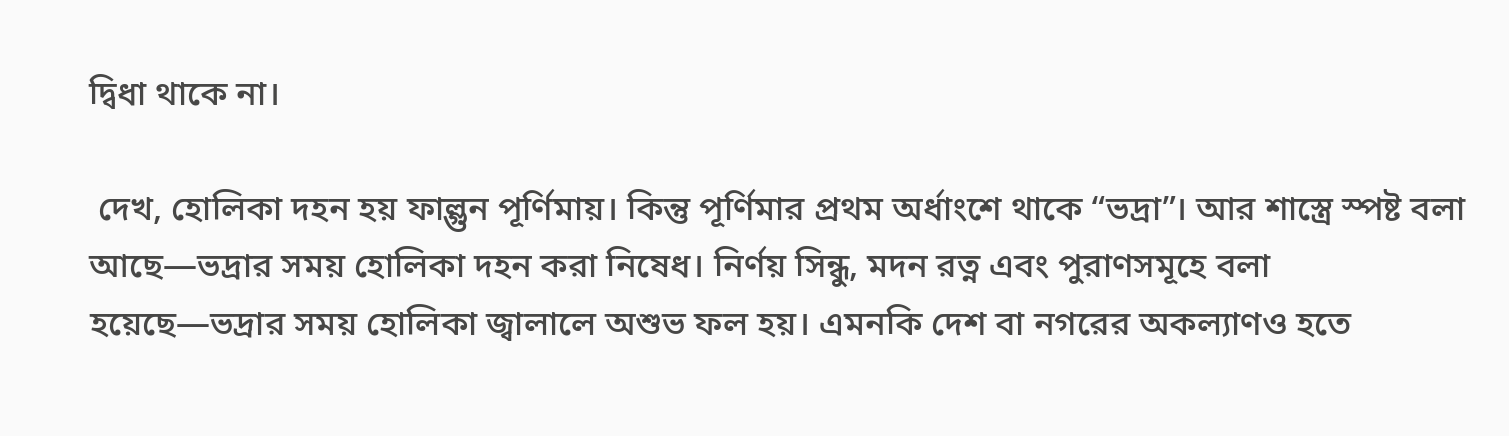দ্বিধা থাকে না।

 দেখ, হোলিকা দহন হয় ফাল্গুন পূর্ণিমায়। কিন্তু পূর্ণিমার প্রথম অর্ধাংশে থাকে “ভদ্রা”। আর শাস্ত্রে স্পষ্ট বলা আছে—ভদ্রার সময় হোলিকা দহন করা নিষেধ। নির্ণয় সিন্ধু, মদন রত্ন এবং পুরাণসমূহে বলা হয়েছে—ভদ্রার সময় হোলিকা জ্বালালে অশুভ ফল হয়। এমনকি দেশ বা নগরের অকল্যাণও হতে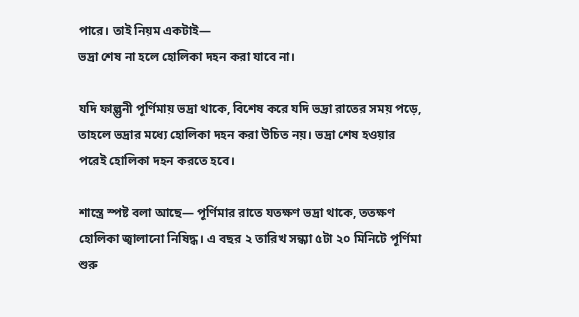পারে। তাই নিয়ম একটাই—
ভদ্রা শেষ না হলে হোলিকা দহন করা যাবে না।

যদি ফাল্গুনী পূর্ণিমায় ভদ্রা থাকে, বিশেষ করে যদি ভদ্রা রাতের সময় পড়ে, তাহলে ভদ্রার মধ্যে হোলিকা দহন করা উচিত নয়। ভদ্রা শেষ হওয়ার পরেই হোলিকা দহন করতে হবে।

শাস্ত্রে স্পষ্ট বলা আছে— পূর্ণিমার রাতে যতক্ষণ ভদ্রা থাকে, ততক্ষণ হোলিকা জ্বালানো নিষিদ্ধ। এ বছর ২ তারিখ সন্ধ্যা ৫টা ২০ মিনিটে পূর্ণিমা শুরু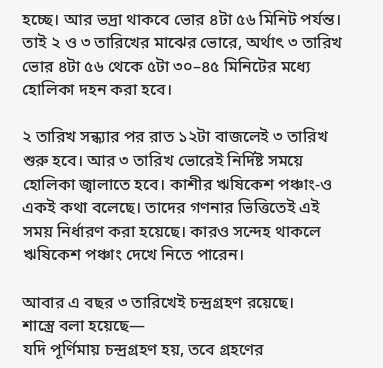হচ্ছে। আর ভদ্রা থাকবে ভোর ৪টা ৫৬ মিনিট পর্যন্ত। তাই ২ ও ৩ তারিখের মাঝের ভোরে, অর্থাৎ ৩ তারিখ ভোর ৪টা ৫৬ থেকে ৫টা ৩০–৪৫ মিনিটের মধ্যে হোলিকা দহন করা হবে।

২ তারিখ সন্ধ্যার পর রাত ১২টা বাজলেই ৩ তারিখ শুরু হবে। আর ৩ তারিখ ভোরেই নির্দিষ্ট সময়ে হোলিকা জ্বালাতে হবে। কাশীর ঋষিকেশ পঞ্চাং-ও একই কথা বলেছে। তাদের গণনার ভিত্তিতেই এই সময় নির্ধারণ করা হয়েছে। কারও সন্দেহ থাকলে ঋষিকেশ পঞ্চাং দেখে নিতে পারেন।

আবার এ বছর ৩ তারিখেই চন্দ্রগ্রহণ রয়েছে।
শাস্ত্রে বলা হয়েছে—
যদি পূর্ণিমায় চন্দ্রগ্রহণ হয়, তবে গ্রহণের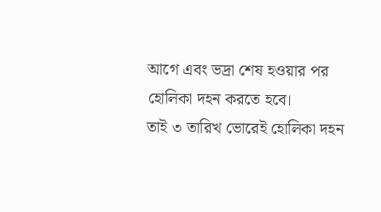আগে এবং ভদ্রা শেষ হওয়ার পর হোলিকা দহন করতে হবে।
তাই ৩ তারিখ ভোরেই হোলিকা দহন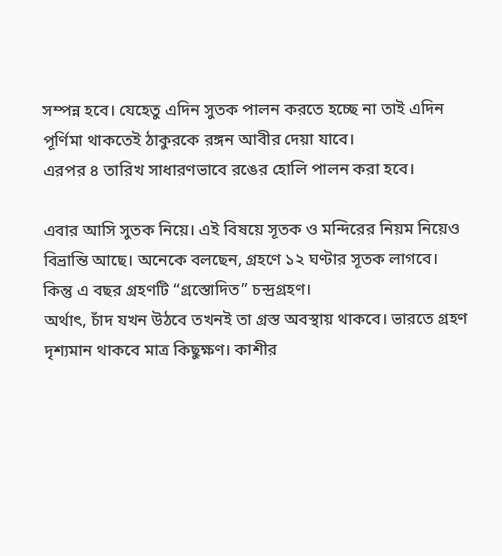সম্পন্ন হবে। যেহেতু এদিন সুতক পালন করতে হচ্ছে না তাই এদিন পূর্ণিমা থাকতেই ঠাকুরকে রঙ্গন আবীর দেয়া যাবে।
এরপর ৪ তারিখ সাধারণভাবে রঙের হোলি পালন করা হবে।

এবার আসি সুতক নিয়ে। এই বিষয়ে সূতক ও মন্দিরের নিয়ম নিয়েও বিভ্রান্তি আছে। অনেকে বলছেন, গ্রহণে ১২ ঘণ্টার সূতক লাগবে।
কিন্তু এ বছর গ্রহণটি “গ্রস্তোদিত” চন্দ্রগ্রহণ।
অর্থাৎ, চাঁদ যখন উঠবে তখনই তা গ্রস্ত অবস্থায় থাকবে। ভারতে গ্রহণ দৃশ্যমান থাকবে মাত্র কিছুক্ষণ। কাশীর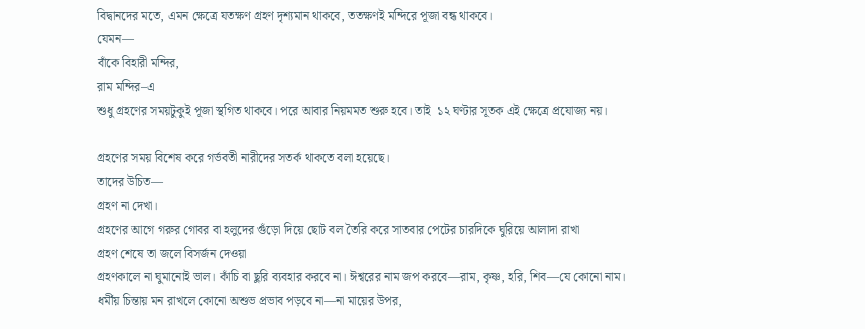বিদ্বানদের মতে, এমন ক্ষেত্রে যতক্ষণ গ্রহণ দৃশ্যমান থাকবে, ততক্ষণই মন্দিরে পূজা বন্ধ থাকবে।
যেমন—
বাঁকে বিহারী মন্দির,
রাম মন্দির–এ
শুধু গ্রহণের সময়টুকুই পূজা স্থগিত থাকবে। পরে আবার নিয়মমত শুরু হবে। তাই  ১২ ঘণ্টার সূতক এই ক্ষেত্রে প্রযোজ্য নয়।

গ্রহণের সময় বিশেষ করে গর্ভবতী নারীদের সতর্ক থাকতে বলা হয়েছে।
তাদের উচিত—
গ্রহণ না দেখা।
গ্রহণের আগে গরুর গোবর বা হলুদের গুঁড়ো দিয়ে ছোট বল তৈরি করে সাতবার পেটের চারদিকে ঘুরিয়ে আলাদা রাখা
গ্রহণ শেষে তা জলে বিসর্জন দেওয়া
গ্রহণকালে না ঘুমানোই ভাল। কাঁচি বা ছুরি ব্যবহার করবে না। ঈশ্বরের নাম জপ করবে—রাম, কৃষ্ণ, হরি, শিব—যে কোনো নাম।
ধর্মীয় চিন্তায় মন রাখলে কোনো অশুভ প্রভাব পড়বে না—না মায়ের উপর,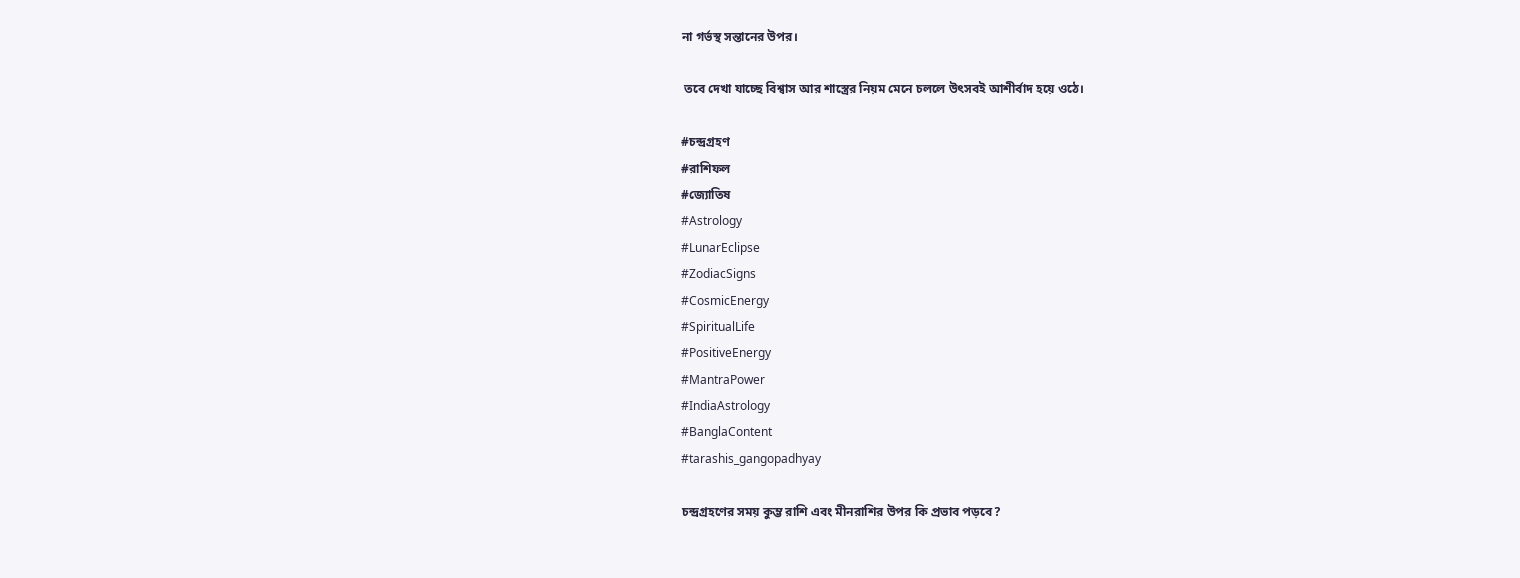না গর্ভস্থ সন্তানের উপর।

 তবে দেখা যাচ্ছে বিশ্বাস আর শাস্ত্রের নিয়ম মেনে চললে উৎসবই আশীর্বাদ হয়ে ওঠে।

#চন্দ্রগ্রহণ
#রাশিফল
#জ্যোতিষ
#Astrology
#LunarEclipse
#ZodiacSigns
#CosmicEnergy
#SpiritualLife
#PositiveEnergy
#MantraPower
#IndiaAstrology
#BanglaContent
#tarashis_gangopadhyay

চন্দ্রগ্রহণের সময় কুম্ভ রাশি এবং মীনরাশির উপর কি প্রভাব পড়বে?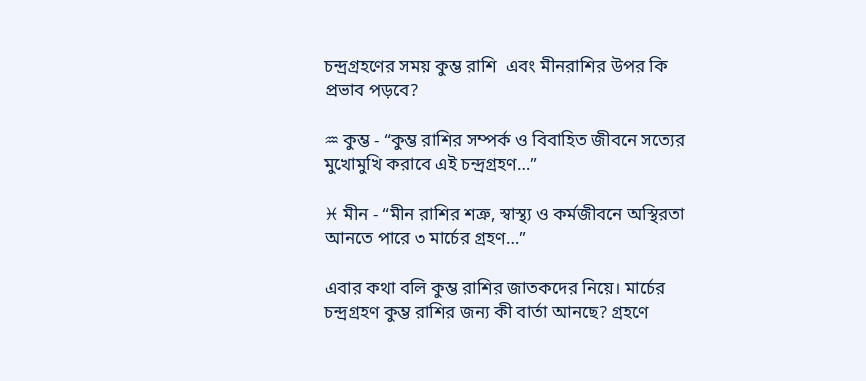চন্দ্রগ্রহণের সময় কুম্ভ রাশি  এবং মীনরাশির উপর কি প্রভাব পড়বে?

♒ কুম্ভ - “কুম্ভ রাশির সম্পর্ক ও বিবাহিত জীবনে সত্যের মুখোমুখি করাবে এই চন্দ্রগ্রহণ…”

♓ মীন - “মীন রাশির শত্রু, স্বাস্থ্য ও কর্মজীবনে অস্থিরতা আনতে পারে ৩ মার্চের গ্রহণ…”

এবার কথা বলি কুম্ভ রাশির জাতকদের নিয়ে। মার্চের চন্দ্রগ্রহণ কুম্ভ রাশির জন্য কী বার্তা আনছে? গ্রহণে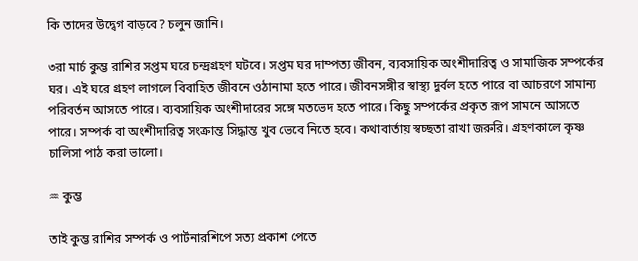কি তাদের উদ্বেগ বাড়বে? চলুন জানি।

৩রা মার্চ কুম্ভ রাশির সপ্তম ঘরে চন্দ্রগ্রহণ ঘটবে। সপ্তম ঘর দাম্পত্য জীবন, ব্যবসায়িক অংশীদারিত্ব ও সামাজিক সম্পর্কের ঘর। এই ঘরে গ্রহণ লাগলে বিবাহিত জীবনে ওঠানামা হতে পারে। জীবনসঙ্গীর স্বাস্থ্য দুর্বল হতে পারে বা আচরণে সামান্য পরিবর্তন আসতে পারে। ব্যবসায়িক অংশীদারের সঙ্গে মতভেদ হতে পারে। কিছু সম্পর্কের প্রকৃত রূপ সামনে আসতে পারে। সম্পর্ক বা অংশীদারিত্ব সংক্রান্ত সিদ্ধান্ত খুব ভেবে নিতে হবে। কথাবার্তায় স্বচ্ছতা রাখা জরুরি। গ্রহণকালে কৃষ্ণ চালিসা পাঠ করা ভালো।

♒ কুম্ভ

তাই কুম্ভ রাশির সম্পর্ক ও পার্টনারশিপে সত্য প্রকাশ পেতে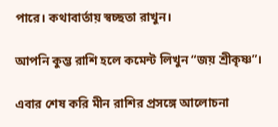পারে। কথাবার্তায় স্বচ্ছতা রাখুন।

আপনি কুম্ভ রাশি হলে কমেন্ট লিখুন “জয় শ্রীকৃষ্ণ”।

এবার শেষ করি মীন রাশির প্রসঙ্গে আলোচনা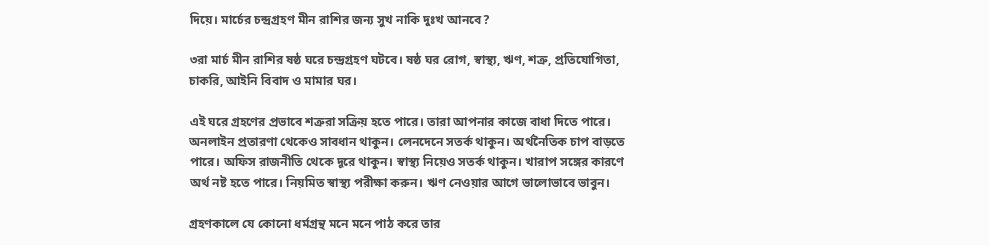দিয়ে। মার্চের চন্দ্রগ্রহণ মীন রাশির জন্য সুখ নাকি দুঃখ আনবে?

৩রা মার্চ মীন রাশির ষষ্ঠ ঘরে চন্দ্রগ্রহণ ঘটবে। ষষ্ঠ ঘর রোগ, স্বাস্থ্য, ঋণ, শত্রু, প্রতিযোগিতা, চাকরি, আইনি বিবাদ ও মামার ঘর।

এই ঘরে গ্রহণের প্রভাবে শত্রুরা সক্রিয় হতে পারে। তারা আপনার কাজে বাধা দিতে পারে। অনলাইন প্রতারণা থেকেও সাবধান থাকুন। লেনদেনে সতর্ক থাকুন। অর্থনৈতিক চাপ বাড়তে পারে। অফিস রাজনীতি থেকে দূরে থাকুন। স্বাস্থ্য নিয়েও সতর্ক থাকুন। খারাপ সঙ্গের কারণে অর্থ নষ্ট হতে পারে। নিয়মিত স্বাস্থ্য পরীক্ষা করুন। ঋণ নেওয়ার আগে ভালোভাবে ভাবুন।

গ্রহণকালে যে কোনো ধর্মগ্রন্থ মনে মনে পাঠ করে তার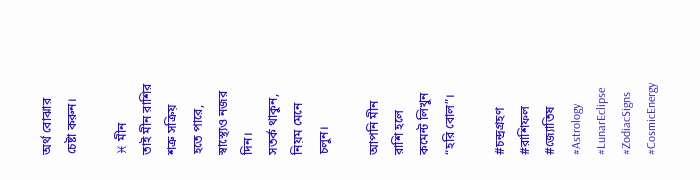অর্থ বোঝার চেষ্টা করুন।

♓ মীন
তাই মীন রাশির শত্রু সক্রিয় হতে পারে, স্বাস্থ্যেও নজর দিন।
সতর্ক থাকুন, নিয়ম মেনে চলুন।

আপনি মীন রাশি হলে কমেন্ট লিখুন “হরি বোল”।

#চন্দ্রগ্রহণ
#রাশিফল
#জ্যোতিষ
#Astrology
#LunarEclipse
#ZodiacSigns
#CosmicEnergy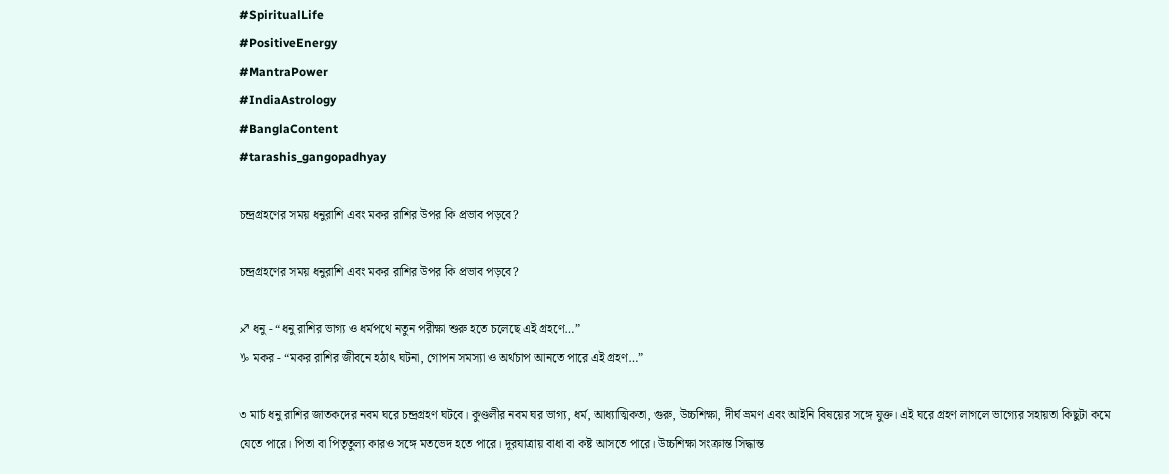#SpiritualLife
#PositiveEnergy
#MantraPower
#IndiaAstrology
#BanglaContent
#tarashis_gangopadhyay

চন্দ্রগ্রহণের সময় ধনুরাশি এবং মকর রাশির উপর কি প্রভাব পড়বে?

চন্দ্রগ্রহণের সময় ধনুরাশি এবং মকর রাশির উপর কি প্রভাব পড়বে?

♐ ধনু - “ধনু রাশির ভাগ্য ও ধর্মপথে নতুন পরীক্ষা শুরু হতে চলেছে এই গ্রহণে…”
♑ মকর - “মকর রাশির জীবনে হঠাৎ ঘটনা, গোপন সমস্যা ও অর্থচাপ আনতে পারে এই গ্রহণ…”

৩ মার্চ ধনু রাশির জাতকদের নবম ঘরে চন্দ্রগ্রহণ ঘটবে। কুণ্ডলীর নবম ঘর ভাগ্য, ধর্ম, আধ্যাত্মিকতা, গুরু, উচ্চশিক্ষা, দীর্ঘ ভ্রমণ এবং আইনি বিষয়ের সঙ্গে যুক্ত। এই ঘরে গ্রহণ লাগলে ভাগ্যের সহায়তা কিছুটা কমে যেতে পারে। পিতা বা পিতৃতুল্য কারও সঙ্গে মতভেদ হতে পারে। দূরযাত্রায় বাধা বা কষ্ট আসতে পারে। উচ্চশিক্ষা সংক্রান্ত সিদ্ধান্ত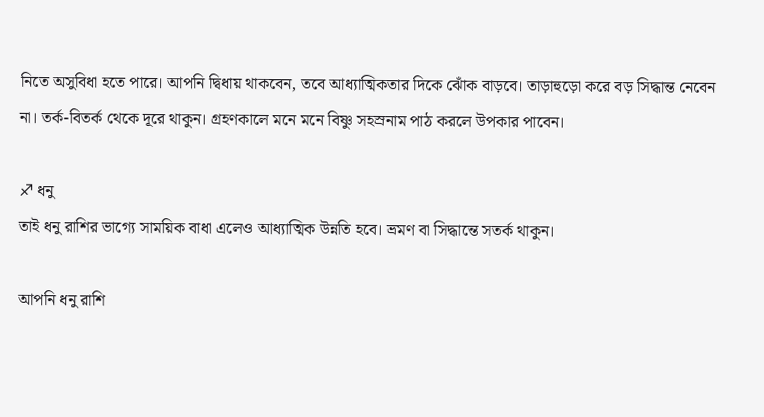নিতে অসুবিধা হতে পারে। আপনি দ্বিধায় থাকবেন, তবে আধ্যাত্মিকতার দিকে ঝোঁক বাড়বে। তাড়াহুড়ো করে বড় সিদ্ধান্ত নেবেন না। তর্ক-বিতর্ক থেকে দূরে থাকুন। গ্রহণকালে মনে মনে বিষ্ণু সহস্রনাম পাঠ করলে উপকার পাবেন।

♐ ধনু
তাই ধনু রাশির ভাগ্যে সাময়িক বাধা এলেও আধ্যাত্মিক উন্নতি হবে। ভ্রমণ বা সিদ্ধান্তে সতর্ক থাকুন।

আপনি ধনু রাশি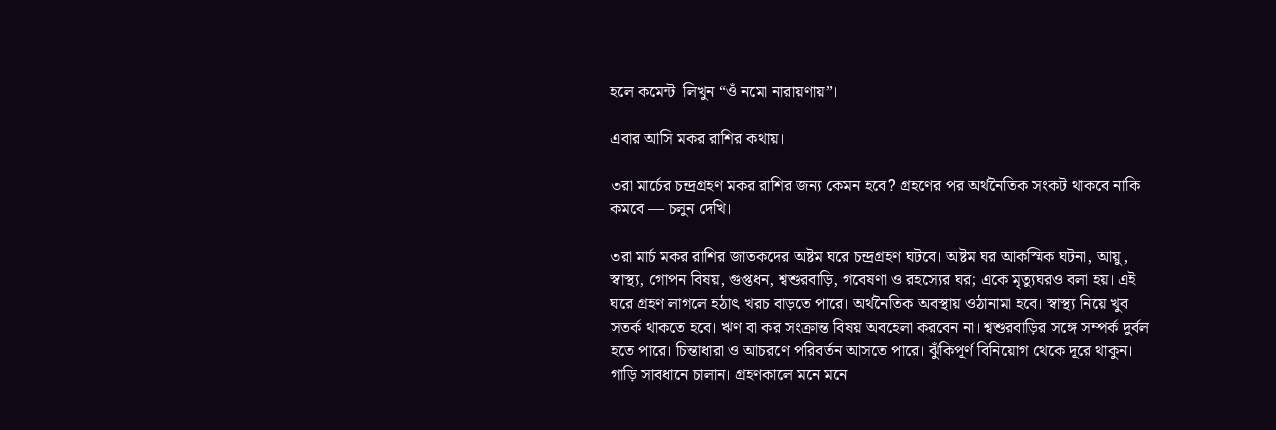হলে কমেন্ট  লিখুন “ওঁ নমো নারায়ণায়”।

এবার আসি মকর রাশির কথায়।

৩রা মার্চের চন্দ্রগ্রহণ মকর রাশির জন্য কেমন হবে? গ্রহণের পর অর্থনৈতিক সংকট থাকবে নাকি কমবে — চলুন দেখি।

৩রা মার্চ মকর রাশির জাতকদের অষ্টম ঘরে চন্দ্রগ্রহণ ঘটবে। অষ্টম ঘর আকস্মিক ঘটনা, আয়ু, স্বাস্থ্য, গোপন বিষয়, গুপ্তধন, শ্বশুরবাড়ি, গবেষণা ও রহস্যের ঘর; একে মৃত্যুঘরও বলা হয়। এই ঘরে গ্রহণ লাগলে হঠাৎ খরচ বাড়তে পারে। অর্থনৈতিক অবস্থায় ওঠানামা হবে। স্বাস্থ্য নিয়ে খুব সতর্ক থাকতে হবে। ঋণ বা কর সংক্রান্ত বিষয় অবহেলা করবেন না। শ্বশুরবাড়ির সঙ্গে সম্পর্ক দুর্বল হতে পারে। চিন্তাধারা ও আচরণে পরিবর্তন আসতে পারে। ঝুঁকিপূর্ণ বিনিয়োগ থেকে দূরে থাকুন। গাড়ি সাবধানে চালান। গ্রহণকালে মনে মনে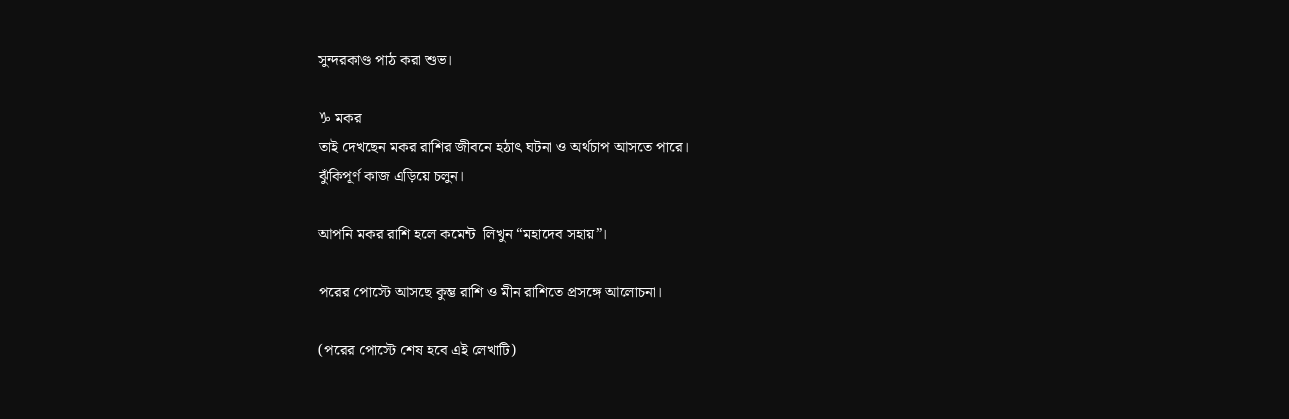সুন্দরকাণ্ড পাঠ করা শুভ।

♑ মকর
তাই দেখছেন মকর রাশির জীবনে হঠাৎ ঘটনা ও অর্থচাপ আসতে পারে।
ঝুঁকিপূর্ণ কাজ এড়িয়ে চলুন।

আপনি মকর রাশি হলে কমেন্ট  লিখুন “মহাদেব সহায়”।

পরের পোস্টে আসছে কুম্ভ রাশি ও মীন রাশিতে প্রসঙ্গে আলোচনা।

(পরের পোস্টে শেষ হবে এই লেখাটি)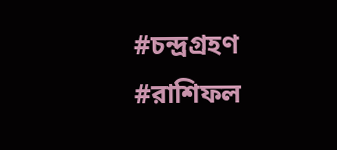#চন্দ্রগ্রহণ
#রাশিফল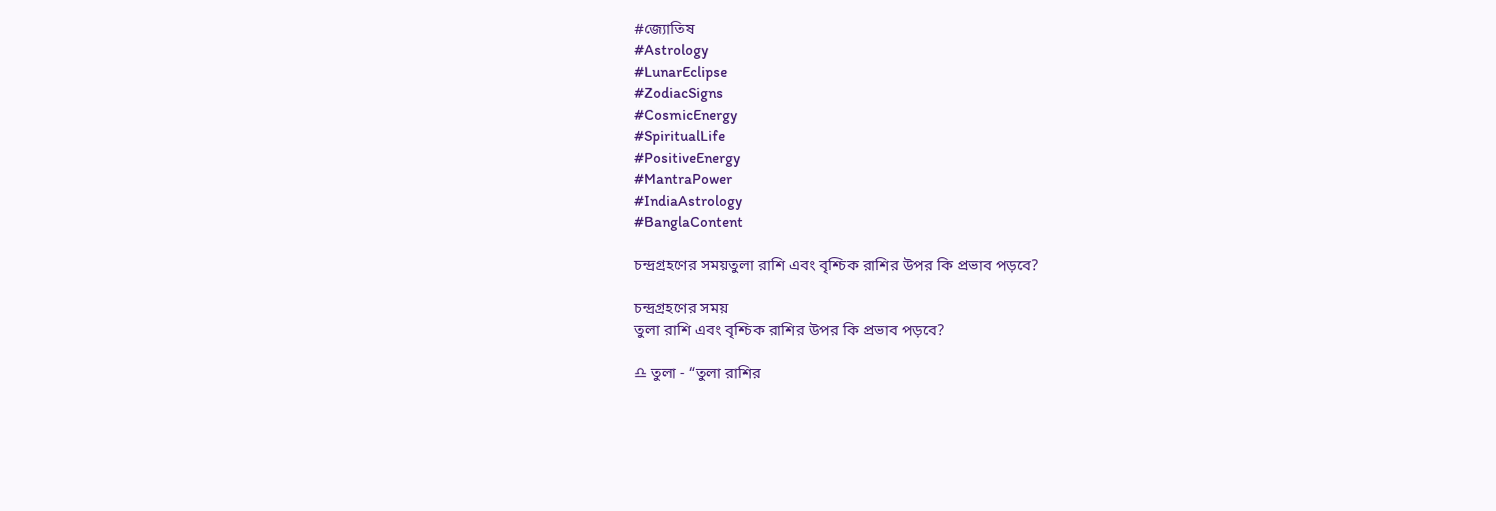#জ্যোতিষ
#Astrology
#LunarEclipse
#ZodiacSigns
#CosmicEnergy
#SpiritualLife
#PositiveEnergy
#MantraPower
#IndiaAstrology
#BanglaContent

চন্দ্রগ্রহণের সময়তুলা রাশি এবং বৃশ্চিক রাশির উপর কি প্রভাব পড়বে?

চন্দ্রগ্রহণের সময়
তুলা রাশি এবং বৃশ্চিক রাশির উপর কি প্রভাব পড়বে?

♎ তুলা - “তুলা রাশির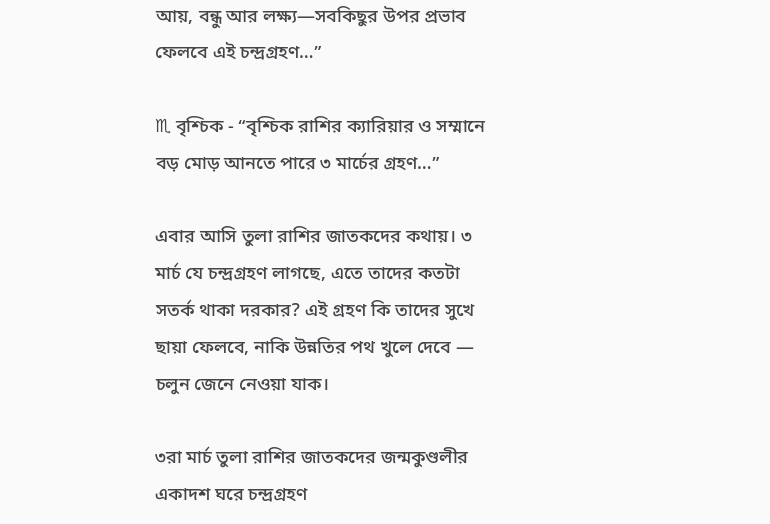আয়, বন্ধু আর লক্ষ্য—সবকিছুর উপর প্রভাব ফেলবে এই চন্দ্রগ্রহণ…”

♏ বৃশ্চিক - “বৃশ্চিক রাশির ক্যারিয়ার ও সম্মানে বড় মোড় আনতে পারে ৩ মার্চের গ্রহণ…”

এবার আসি তুলা রাশির জাতকদের কথায়। ৩ মার্চ যে চন্দ্রগ্রহণ লাগছে, এতে তাদের কতটা সতর্ক থাকা দরকার? এই গ্রহণ কি তাদের সুখে ছায়া ফেলবে, নাকি উন্নতির পথ খুলে দেবে — চলুন জেনে নেওয়া যাক।

৩রা মার্চ তুলা রাশির জাতকদের জন্মকুণ্ডলীর একাদশ ঘরে চন্দ্রগ্রহণ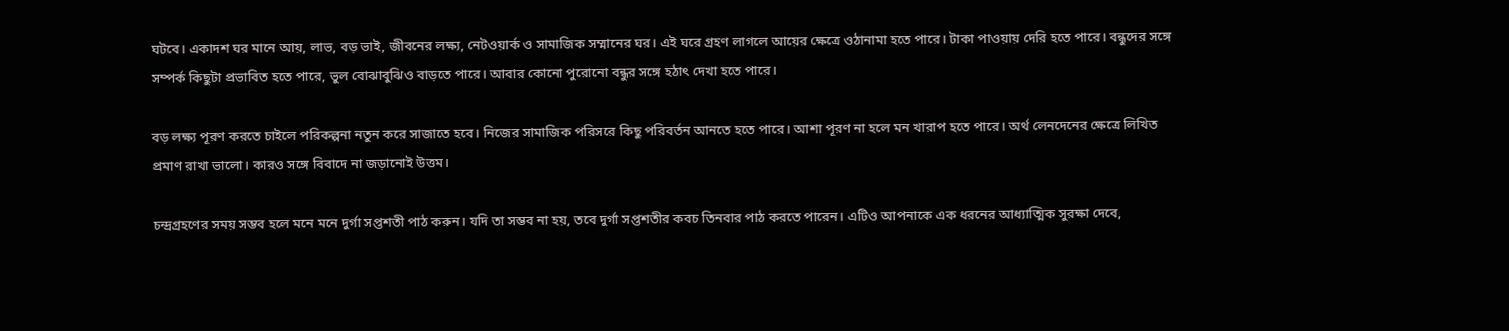ঘটবে। একাদশ ঘর মানে আয়, লাভ, বড় ভাই, জীবনের লক্ষ্য, নেটওয়ার্ক ও সামাজিক সম্মানের ঘর। এই ঘরে গ্রহণ লাগলে আয়ের ক্ষেত্রে ওঠানামা হতে পারে। টাকা পাওয়ায় দেরি হতে পারে। বন্ধুদের সঙ্গে সম্পর্ক কিছুটা প্রভাবিত হতে পারে, ভুল বোঝাবুঝিও বাড়তে পারে। আবার কোনো পুরোনো বন্ধুর সঙ্গে হঠাৎ দেখা হতে পারে।

বড় লক্ষ্য পূরণ করতে চাইলে পরিকল্পনা নতুন করে সাজাতে হবে। নিজের সামাজিক পরিসরে কিছু পরিবর্তন আনতে হতে পারে। আশা পূরণ না হলে মন খারাপ হতে পারে। অর্থ লেনদেনের ক্ষেত্রে লিখিত প্রমাণ রাখা ভালো। কারও সঙ্গে বিবাদে না জড়ানোই উত্তম।

চন্দ্রগ্রহণের সময় সম্ভব হলে মনে মনে দুর্গা সপ্তশতী পাঠ করুন। যদি তা সম্ভব না হয়, তবে দুর্গা সপ্তশতীর কবচ তিনবার পাঠ করতে পারেন। এটিও আপনাকে এক ধরনের আধ্যাত্মিক সুরক্ষা দেবে,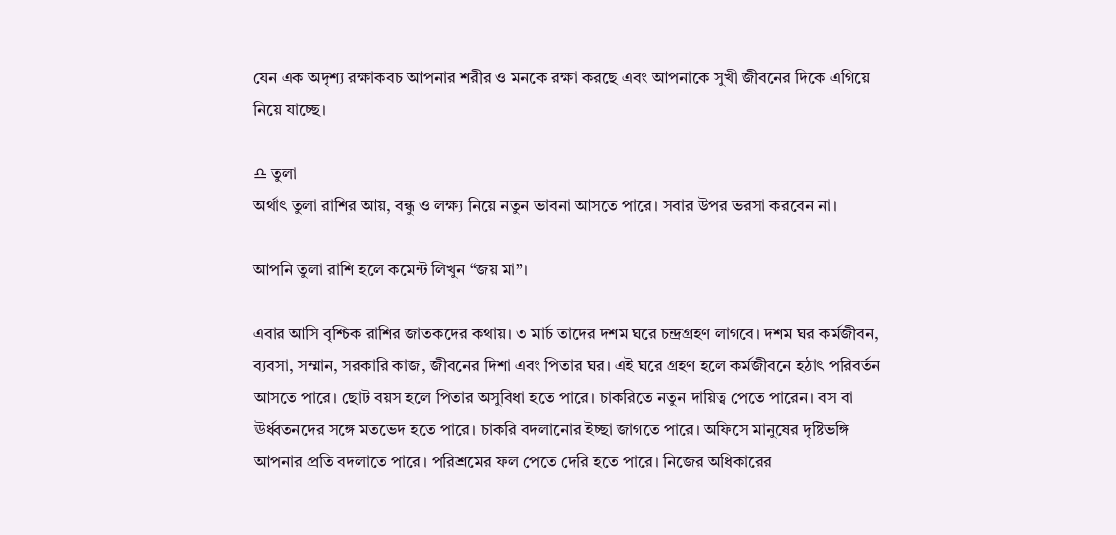যেন এক অদৃশ্য রক্ষাকবচ আপনার শরীর ও মনকে রক্ষা করছে এবং আপনাকে সুখী জীবনের দিকে এগিয়ে নিয়ে যাচ্ছে।

♎ তুলা
অর্থাৎ তুলা রাশির আয়, বন্ধু ও লক্ষ্য নিয়ে নতুন ভাবনা আসতে পারে। সবার উপর ভরসা করবেন না।

আপনি তুলা রাশি হলে কমেন্ট লিখুন “জয় মা”।

এবার আসি বৃশ্চিক রাশির জাতকদের কথায়। ৩ মার্চ তাদের দশম ঘরে চন্দ্রগ্রহণ লাগবে। দশম ঘর কর্মজীবন, ব্যবসা, সম্মান, সরকারি কাজ, জীবনের দিশা এবং পিতার ঘর। এই ঘরে গ্রহণ হলে কর্মজীবনে হঠাৎ পরিবর্তন আসতে পারে। ছোট বয়স হলে পিতার অসুবিধা হতে পারে। চাকরিতে নতুন দায়িত্ব পেতে পারেন। বস বা ঊর্ধ্বতনদের সঙ্গে মতভেদ হতে পারে। চাকরি বদলানোর ইচ্ছা জাগতে পারে। অফিসে মানুষের দৃষ্টিভঙ্গি আপনার প্রতি বদলাতে পারে। পরিশ্রমের ফল পেতে দেরি হতে পারে। নিজের অধিকারের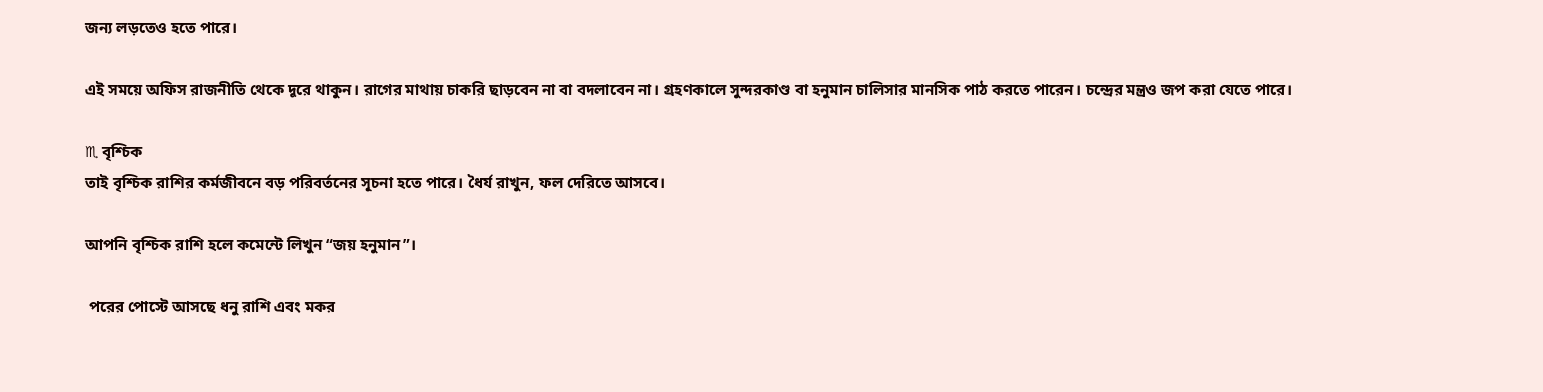জন্য লড়তেও হতে পারে।

এই সময়ে অফিস রাজনীতি থেকে দূরে থাকুন। রাগের মাথায় চাকরি ছাড়বেন না বা বদলাবেন না। গ্রহণকালে সুন্দরকাণ্ড বা হনুমান চালিসার মানসিক পাঠ করতে পারেন। চন্দ্রের মন্ত্রও জপ করা যেতে পারে।

♏ বৃশ্চিক
তাই বৃশ্চিক রাশির কর্মজীবনে বড় পরিবর্তনের সূচনা হতে পারে। ধৈর্য রাখুন, ফল দেরিতে আসবে।

আপনি বৃশ্চিক রাশি হলে কমেন্টে লিখুন “জয় হনুমান”।

 পরের পোস্টে আসছে ধনু রাশি এবং মকর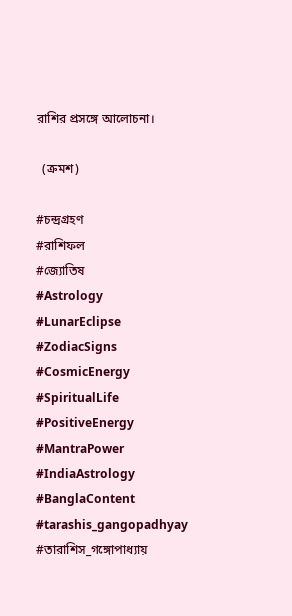রাশির প্রসঙ্গে আলোচনা।

  (ক্রমশ)

#চন্দ্রগ্রহণ
#রাশিফল
#জ্যোতিষ
#Astrology
#LunarEclipse
#ZodiacSigns
#CosmicEnergy
#SpiritualLife
#PositiveEnergy
#MantraPower
#IndiaAstrology
#BanglaContent
#tarashis_gangopadhyay #তারাশিস_গঙ্গোপাধ্যায়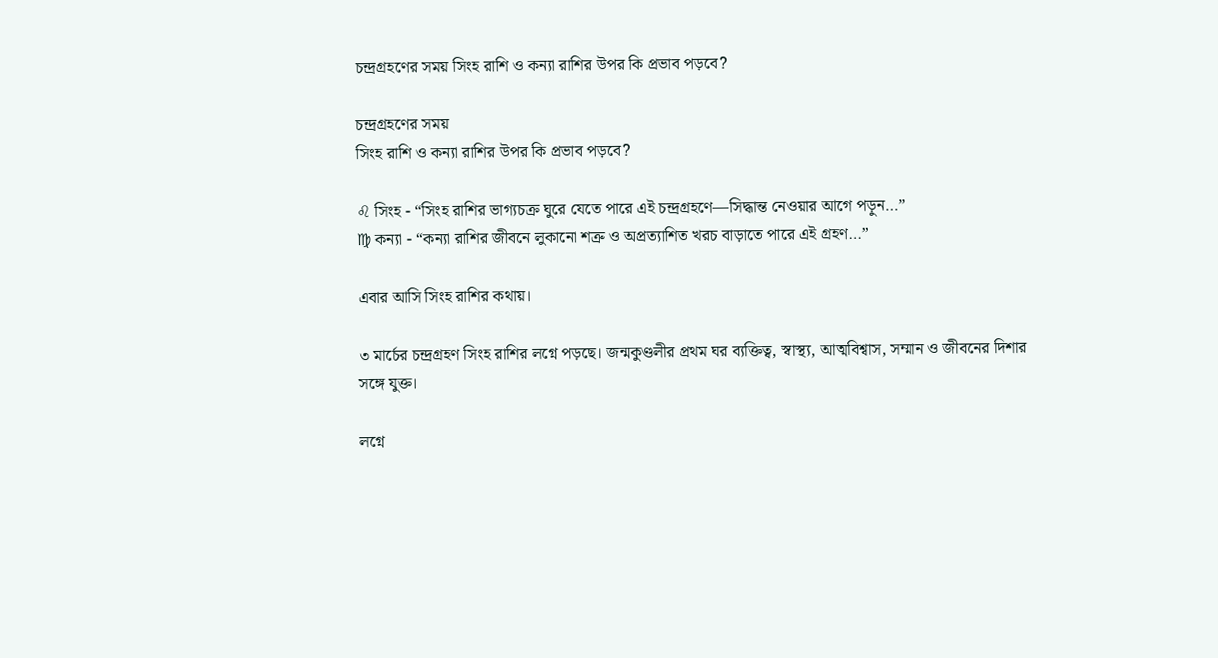চন্দ্রগ্রহণের সময় সিংহ রাশি ও কন্যা রাশির উপর কি প্রভাব পড়বে?

চন্দ্রগ্রহণের সময়
সিংহ রাশি ও কন্যা রাশির উপর কি প্রভাব পড়বে?

♌ সিংহ - “সিংহ রাশির ভাগ্যচক্র ঘুরে যেতে পারে এই চন্দ্রগ্রহণে—সিদ্ধান্ত নেওয়ার আগে পড়ুন…”
♍ কন্যা - “কন্যা রাশির জীবনে লুকানো শত্রু ও অপ্রত্যাশিত খরচ বাড়াতে পারে এই গ্রহণ…”

এবার আসি সিংহ রাশির কথায়।

৩ মার্চের চন্দ্রগ্রহণ সিংহ রাশির লগ্নে পড়ছে। জন্মকুণ্ডলীর প্রথম ঘর ব্যক্তিত্ব, স্বাস্থ্য, আত্মবিশ্বাস, সম্মান ও জীবনের দিশার সঙ্গে যুক্ত।

লগ্নে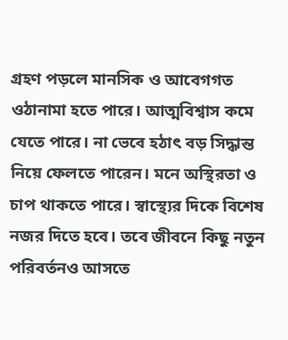গ্রহণ পড়লে মানসিক ও আবেগগত ওঠানামা হতে পারে। আত্মবিশ্বাস কমে যেতে পারে। না ভেবে হঠাৎ বড় সিদ্ধান্ত নিয়ে ফেলতে পারেন। মনে অস্থিরতা ও চাপ থাকতে পারে। স্বাস্থ্যের দিকে বিশেষ নজর দিতে হবে। তবে জীবনে কিছু নতুন পরিবর্তনও আসতে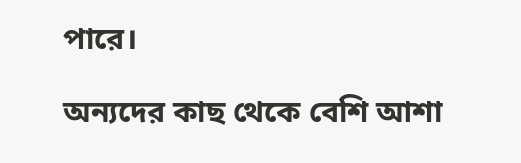পারে।

অন্যদের কাছ থেকে বেশি আশা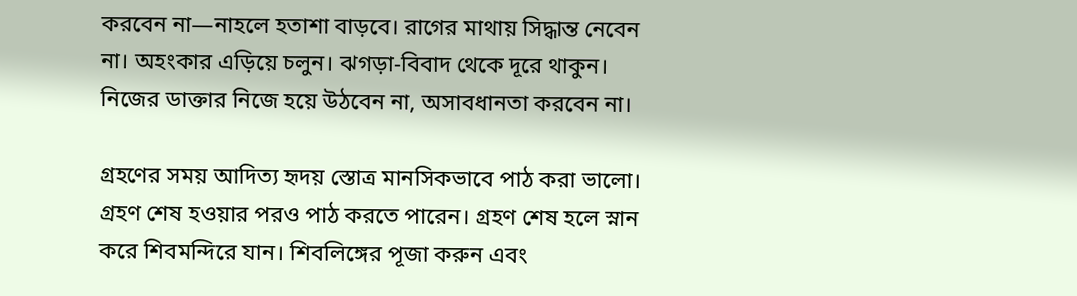করবেন না—নাহলে হতাশা বাড়বে। রাগের মাথায় সিদ্ধান্ত নেবেন না। অহংকার এড়িয়ে চলুন। ঝগড়া-বিবাদ থেকে দূরে থাকুন। নিজের ডাক্তার নিজে হয়ে উঠবেন না, অসাবধানতা করবেন না।

গ্রহণের সময় আদিত্য হৃদয় স্তোত্র মানসিকভাবে পাঠ করা ভালো। গ্রহণ শেষ হওয়ার পরও পাঠ করতে পারেন। গ্রহণ শেষ হলে স্নান করে শিবমন্দিরে যান। শিবলিঙ্গের পূজা করুন এবং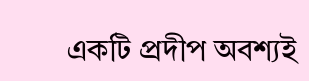একটি প্রদীপ অবশ্যই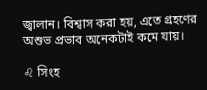জ্বালান। বিশ্বাস করা হয়, এতে গ্রহণের অশুভ প্রভাব অনেকটাই কমে যায়।

♌ সিংহ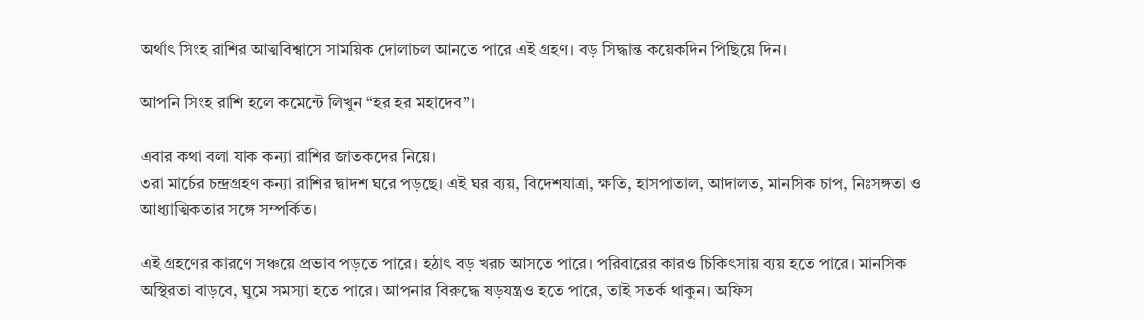অর্থাৎ সিংহ রাশির আত্মবিশ্বাসে সাময়িক দোলাচল আনতে পারে এই গ্রহণ। বড় সিদ্ধান্ত কয়েকদিন পিছিয়ে দিন।

আপনি সিংহ রাশি হলে কমেন্টে লিখুন “হর হর মহাদেব”।

এবার কথা বলা যাক কন্যা রাশির জাতকদের নিয়ে।
৩রা মার্চের চন্দ্রগ্রহণ কন্যা রাশির দ্বাদশ ঘরে পড়ছে। এই ঘর ব্যয়, বিদেশযাত্রা, ক্ষতি, হাসপাতাল, আদালত, মানসিক চাপ, নিঃসঙ্গতা ও আধ্যাত্মিকতার সঙ্গে সম্পর্কিত।

এই গ্রহণের কারণে সঞ্চয়ে প্রভাব পড়তে পারে। হঠাৎ বড় খরচ আসতে পারে। পরিবারের কারও চিকিৎসায় ব্যয় হতে পারে। মানসিক অস্থিরতা বাড়বে, ঘুমে সমস্যা হতে পারে। আপনার বিরুদ্ধে ষড়যন্ত্রও হতে পারে, তাই সতর্ক থাকুন। অফিস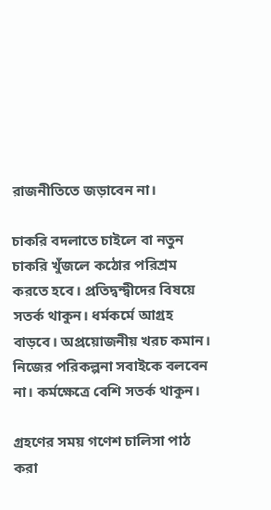রাজনীতিতে জড়াবেন না।

চাকরি বদলাতে চাইলে বা নতুন চাকরি খুঁজলে কঠোর পরিশ্রম করতে হবে। প্রতিদ্বন্দ্বীদের বিষয়ে সতর্ক থাকুন। ধর্মকর্মে আগ্রহ বাড়বে। অপ্রয়োজনীয় খরচ কমান। নিজের পরিকল্পনা সবাইকে বলবেন না। কর্মক্ষেত্রে বেশি সতর্ক থাকুন।

গ্রহণের সময় গণেশ চালিসা পাঠ করা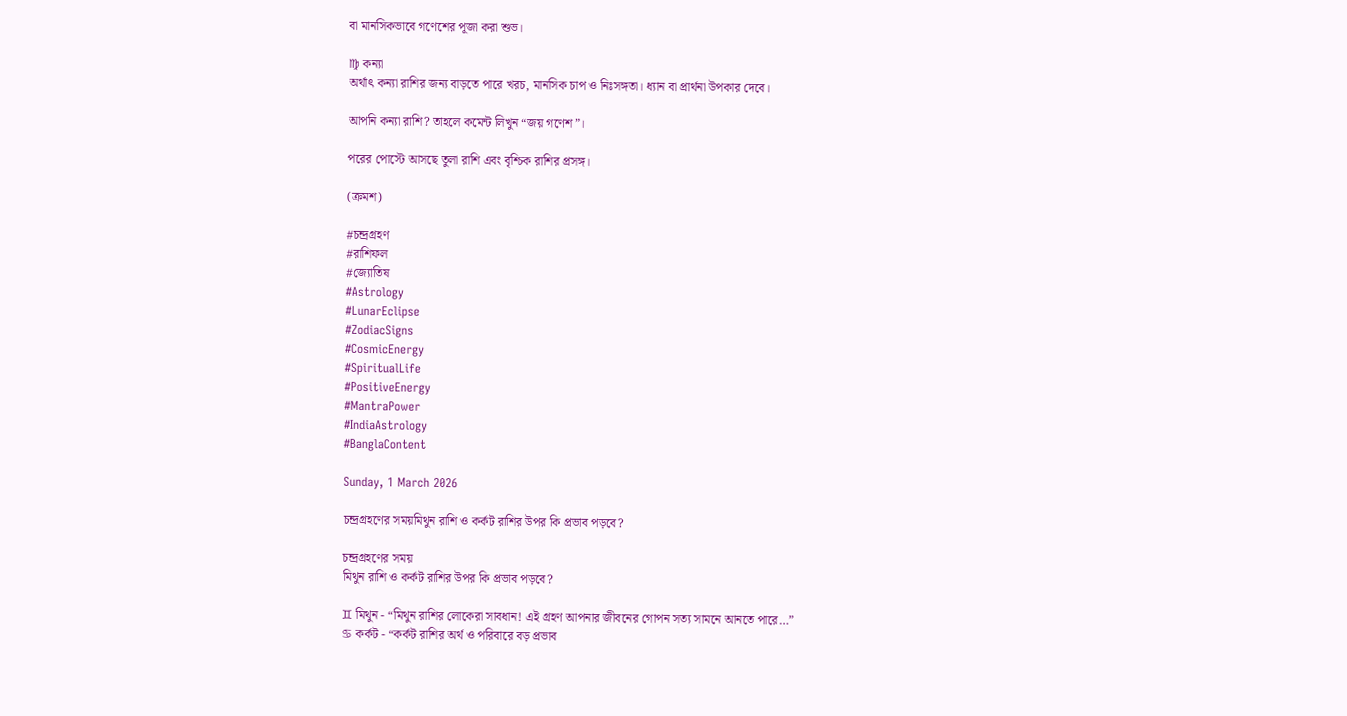বা মানসিকভাবে গণেশের পূজা করা শুভ।

♍ কন্যা
অর্থাৎ কন্যা রাশির জন্য বাড়তে পারে খরচ, মানসিক চাপ ও নিঃসঙ্গতা। ধ্যান বা প্রার্থনা উপকার দেবে।

আপনি কন্যা রাশি? তাহলে কমেন্ট লিখুন “জয় গণেশ”।

পরের পোস্টে আসছে তুলা রাশি এবং বৃশ্চিক রাশির প্রসঙ্গ।

(ক্রমশ)

#চন্দ্রগ্রহণ
#রাশিফল
#জ্যোতিষ
#Astrology
#LunarEclipse
#ZodiacSigns
#CosmicEnergy
#SpiritualLife
#PositiveEnergy
#MantraPower
#IndiaAstrology
#BanglaContent

Sunday, 1 March 2026

চন্দ্রগ্রহণের সময়মিথুন রাশি ও কর্কট রাশির উপর কি প্রভাব পড়বে?

চন্দ্রগ্রহণের সময়
মিথুন রাশি ও কর্কট রাশির উপর কি প্রভাব পড়বে?

♊ মিথুন - “মিথুন রাশির লোকেরা সাবধান! এই গ্রহণ আপনার জীবনের গোপন সত্য সামনে আনতে পারে…”
♋ কর্কট - “কর্কট রাশির অর্থ ও পরিবারে বড় প্রভাব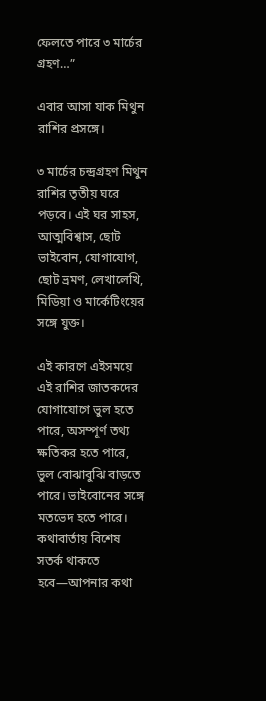ফেলতে পারে ৩ মার্চের গ্রহণ…”

এবার আসা যাক মিথুন রাশির প্রসঙ্গে।

৩ মার্চের চন্দ্রগ্রহণ মিথুন রাশির তৃতীয় ঘরে পড়বে। এই ঘর সাহস, আত্মবিশ্বাস, ছোট ভাইবোন, যোগাযোগ, ছোট ভ্রমণ, লেখালেখি, মিডিয়া ও মার্কেটিংয়ের সঙ্গে যুক্ত।

এই কারণে এইসময়ে এই রাশির জাতকদের যোগাযোগে ভুল হতে পারে, অসম্পূর্ণ তথ্য ক্ষতিকর হতে পারে, ভুল বোঝাবুঝি বাড়তে পারে। ভাইবোনের সঙ্গে মতভেদ হতে পারে। কথাবার্তায় বিশেষ সতর্ক থাকতে হবে—আপনার কথা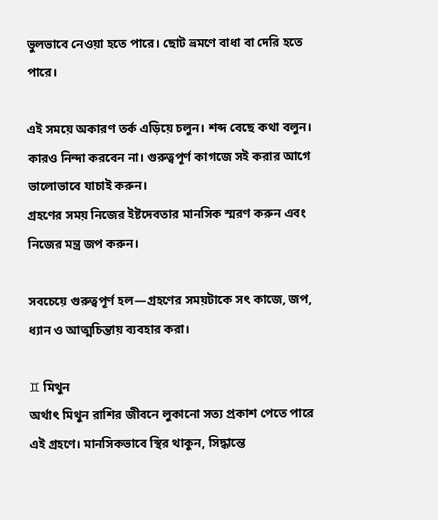ভুলভাবে নেওয়া হতে পারে। ছোট ভ্রমণে বাধা বা দেরি হতে পারে।

এই সময়ে অকারণ তর্ক এড়িয়ে চলুন। শব্দ বেছে কথা বলুন। কারও নিন্দা করবেন না। গুরুত্বপূর্ণ কাগজে সই করার আগে ভালোভাবে যাচাই করুন।
গ্রহণের সময় নিজের ইষ্টদেবতার মানসিক স্মরণ করুন এবং নিজের মন্ত্র জপ করুন।

সবচেয়ে গুরুত্বপূর্ণ হল—গ্রহণের সময়টাকে সৎ কাজে, জপ, ধ্যান ও আত্মচিন্তায় ব্যবহার করা।

♊ মিথুন
অর্থাৎ মিথুন রাশির জীবনে লুকানো সত্য প্রকাশ পেতে পারে এই গ্রহণে। মানসিকভাবে স্থির থাকুন, সিদ্ধান্তে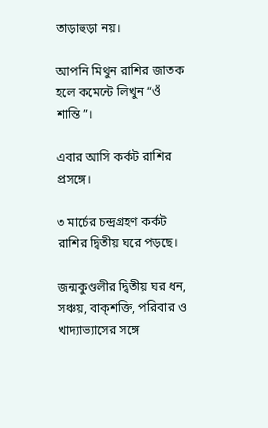তাড়াহুড়া নয়।

আপনি মিথুন রাশির জাতক হলে কমেন্টে লিখুন “ওঁ শান্তি”।

এবার আসি কর্কট রাশির প্রসঙ্গে।

৩ মার্চের চন্দ্রগ্রহণ কর্কট রাশির দ্বিতীয় ঘরে পড়ছে।

জন্মকুণ্ডলীর দ্বিতীয় ঘর ধন, সঞ্চয়, বাক্‌শক্তি, পরিবার ও খাদ্যাভ্যাসের সঙ্গে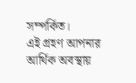সম্পর্কিত।
এই গ্রহণ আপনার আর্থিক অবস্থায়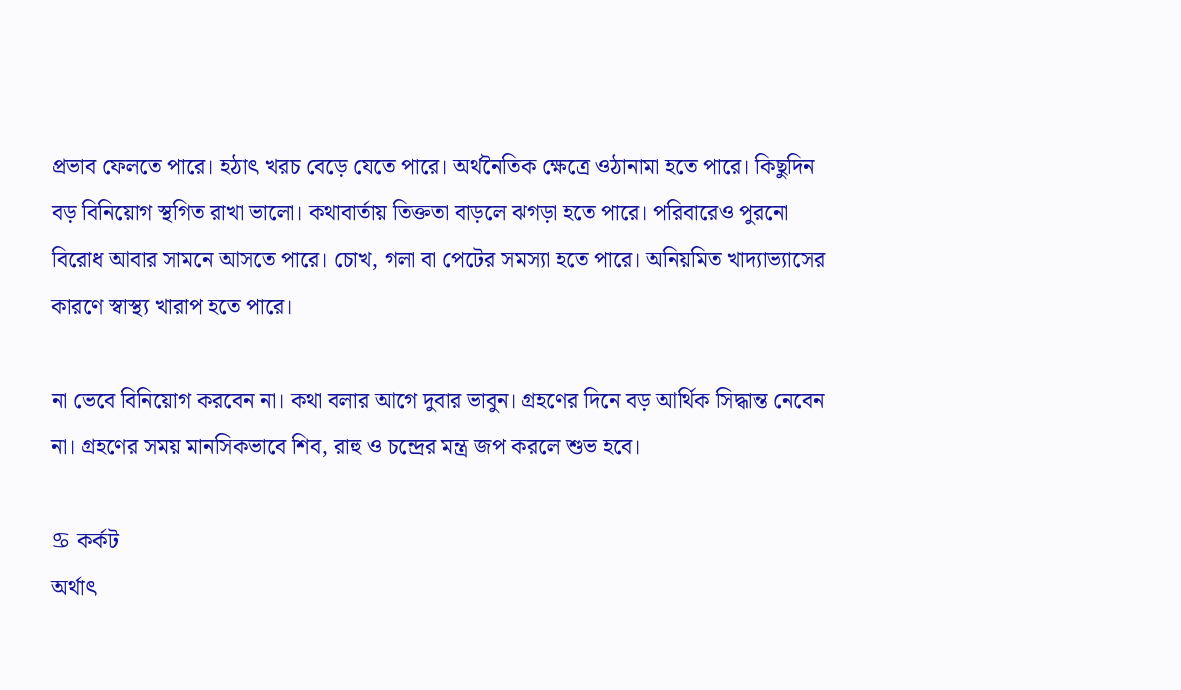প্রভাব ফেলতে পারে। হঠাৎ খরচ বেড়ে যেতে পারে। অর্থনৈতিক ক্ষেত্রে ওঠানামা হতে পারে। কিছুদিন বড় বিনিয়োগ স্থগিত রাখা ভালো। কথাবার্তায় তিক্ততা বাড়লে ঝগড়া হতে পারে। পরিবারেও পুরনো বিরোধ আবার সামনে আসতে পারে। চোখ, গলা বা পেটের সমস্যা হতে পারে। অনিয়মিত খাদ্যাভ্যাসের কারণে স্বাস্থ্য খারাপ হতে পারে।

না ভেবে বিনিয়োগ করবেন না। কথা বলার আগে দুবার ভাবুন। গ্রহণের দিনে বড় আর্থিক সিদ্ধান্ত নেবেন না। গ্রহণের সময় মানসিকভাবে শিব, রাহু ও চন্দ্রের মন্ত্র জপ করলে শুভ হবে।

♋ কর্কট
অর্থাৎ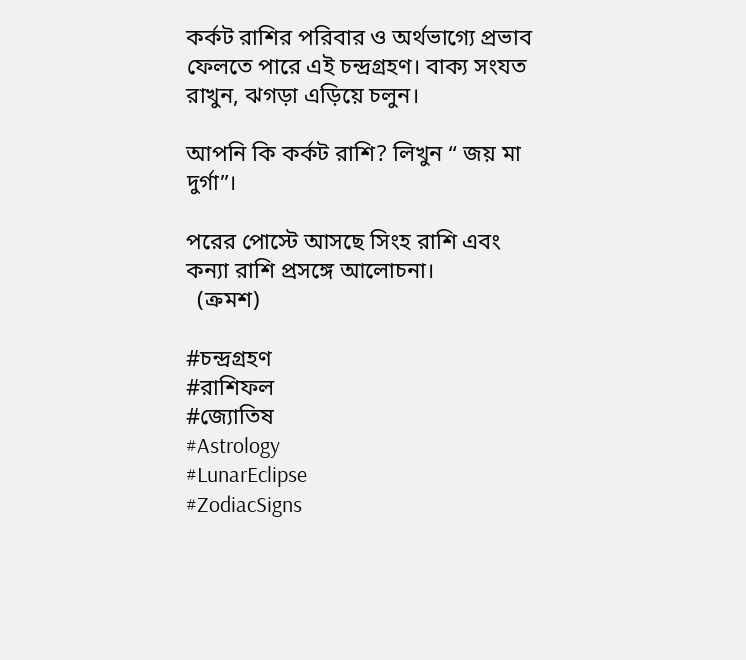কর্কট রাশির পরিবার ও অর্থভাগ্যে প্রভাব ফেলতে পারে এই চন্দ্রগ্রহণ। বাক্য সংযত রাখুন, ঝগড়া এড়িয়ে চলুন।

আপনি কি কর্কট রাশি? লিখুন “ জয় মা দুর্গা”।

পরের পোস্টে আসছে সিংহ রাশি এবং কন্যা রাশি প্রসঙ্গে আলোচনা।
  (ক্রমশ)

#চন্দ্রগ্রহণ
#রাশিফল
#জ্যোতিষ
#Astrology
#LunarEclipse
#ZodiacSigns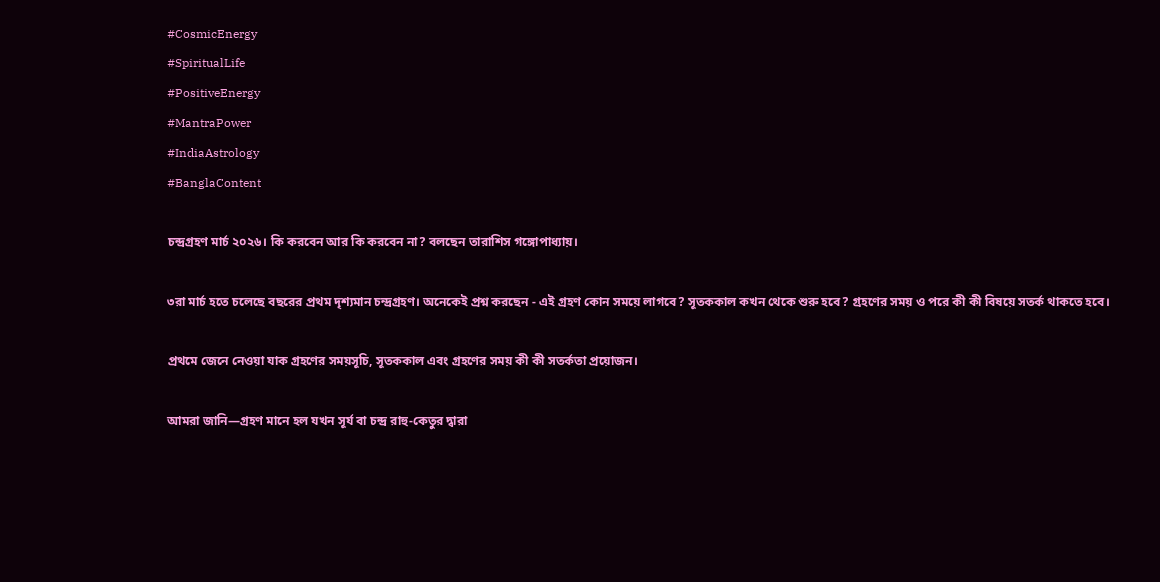#CosmicEnergy
#SpiritualLife
#PositiveEnergy
#MantraPower
#IndiaAstrology
#BanglaContent

চন্দ্রগ্রহণ মার্চ ২০২৬। কি করবেন আর কি করবেন না? বলছেন তারাশিস গঙ্গোপাধ্যায়।

৩রা মার্চ হতে চলেছে বছরের প্রথম দৃশ্যমান চন্দ্রগ্রহণ। অনেকেই প্রশ্ন করছেন - এই গ্রহণ কোন সময়ে লাগবে? সূতককাল কখন থেকে শুরু হবে? গ্রহণের সময় ও পরে কী কী বিষয়ে সতর্ক থাকতে হবে।

প্রথমে জেনে নেওয়া যাক গ্রহণের সময়সূচি, সূতককাল এবং গ্রহণের সময় কী কী সতর্কতা প্রয়োজন।

আমরা জানি—গ্রহণ মানে হল যখন সূর্য বা চন্দ্র রাহু-কেতুর দ্বারা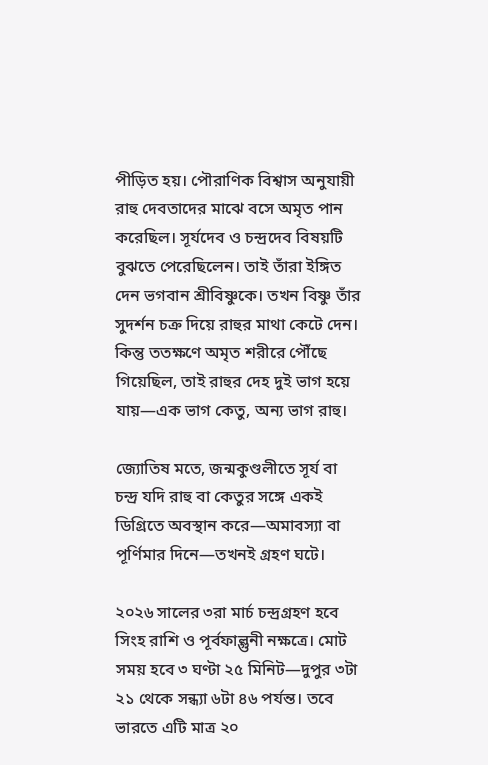পীড়িত হয়। পৌরাণিক বিশ্বাস অনুযায়ী রাহু দেবতাদের মাঝে বসে অমৃত পান করেছিল। সূর্যদেব ও চন্দ্রদেব বিষয়টি বুঝতে পেরেছিলেন। তাই তাঁরা ইঙ্গিত দেন ভগবান শ্রীবিষ্ণুকে। তখন বিষ্ণু তাঁর সুদর্শন চক্র দিয়ে রাহুর মাথা কেটে দেন। কিন্তু ততক্ষণে অমৃত শরীরে পৌঁছে গিয়েছিল, তাই রাহুর দেহ দুই ভাগ হয়ে যায়—এক ভাগ কেতু, অন্য ভাগ রাহু।

জ্যোতিষ মতে, জন্মকুণ্ডলীতে সূর্য বা চন্দ্র যদি রাহু বা কেতুর সঙ্গে একই ডিগ্রিতে অবস্থান করে—অমাবস্যা বা পূর্ণিমার দিনে—তখনই গ্রহণ ঘটে।

২০২৬ সালের ৩রা মার্চ চন্দ্রগ্রহণ হবে সিংহ রাশি ও পূর্বফাল্গুনী নক্ষত্রে। মোট সময় হবে ৩ ঘণ্টা ২৫ মিনিট—দুপুর ৩টা ২১ থেকে সন্ধ্যা ৬টা ৪৬ পর্যন্ত। তবে ভারতে এটি মাত্র ২০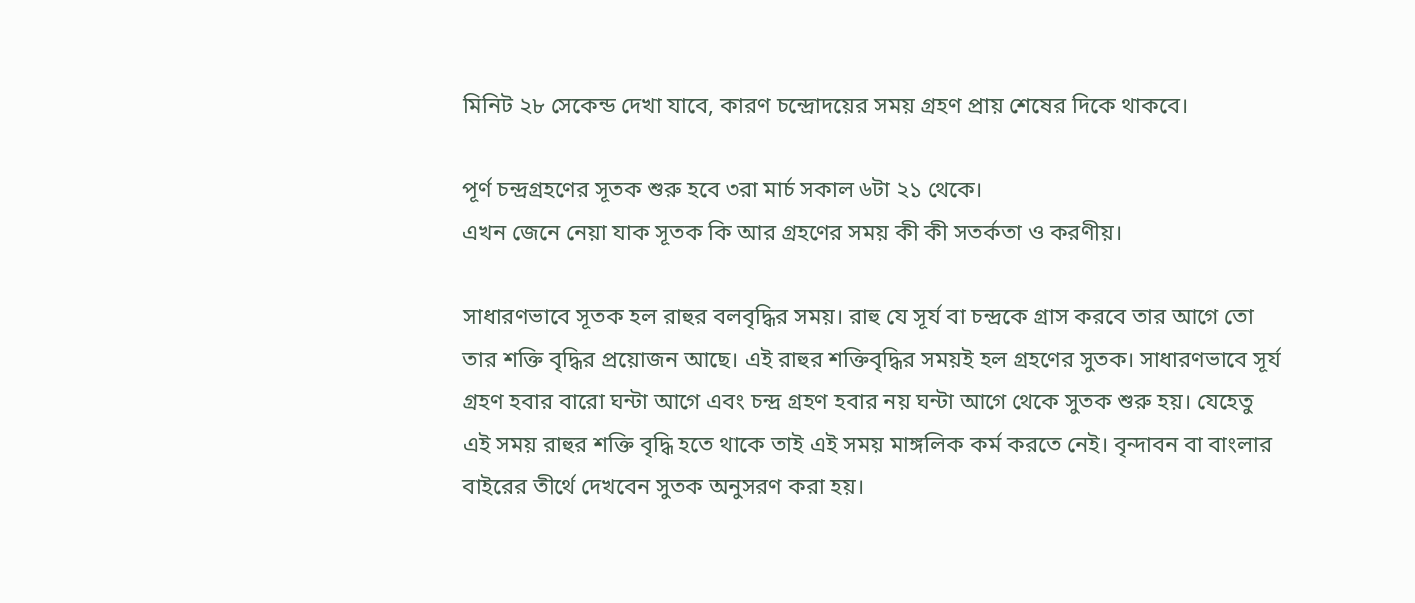মিনিট ২৮ সেকেন্ড দেখা যাবে, কারণ চন্দ্রোদয়ের সময় গ্রহণ প্রায় শেষের দিকে থাকবে।

পূর্ণ চন্দ্রগ্রহণের সূতক শুরু হবে ৩রা মার্চ সকাল ৬টা ২১ থেকে।
এখন জেনে নেয়া যাক সূতক কি আর গ্রহণের সময় কী কী সতর্কতা ও করণীয়।

সাধারণভাবে সূতক হল রাহুর বলবৃদ্ধির সময়। রাহু যে সূর্য বা চন্দ্রকে গ্রাস করবে তার আগে তো তার শক্তি বৃদ্ধির প্রয়োজন আছে। এই রাহুর শক্তিবৃদ্ধির সময়ই হল গ্রহণের সুতক। সাধারণভাবে সূর্য গ্রহণ হবার বারো ঘন্টা আগে এবং চন্দ্র গ্রহণ হবার নয় ঘন্টা আগে থেকে সুতক শুরু হয়। যেহেতু এই সময় রাহুর শক্তি বৃদ্ধি হতে থাকে তাই এই সময় মাঙ্গলিক কর্ম করতে নেই। বৃন্দাবন বা বাংলার বাইরের তীর্থে দেখবেন সুতক অনুসরণ করা হয়।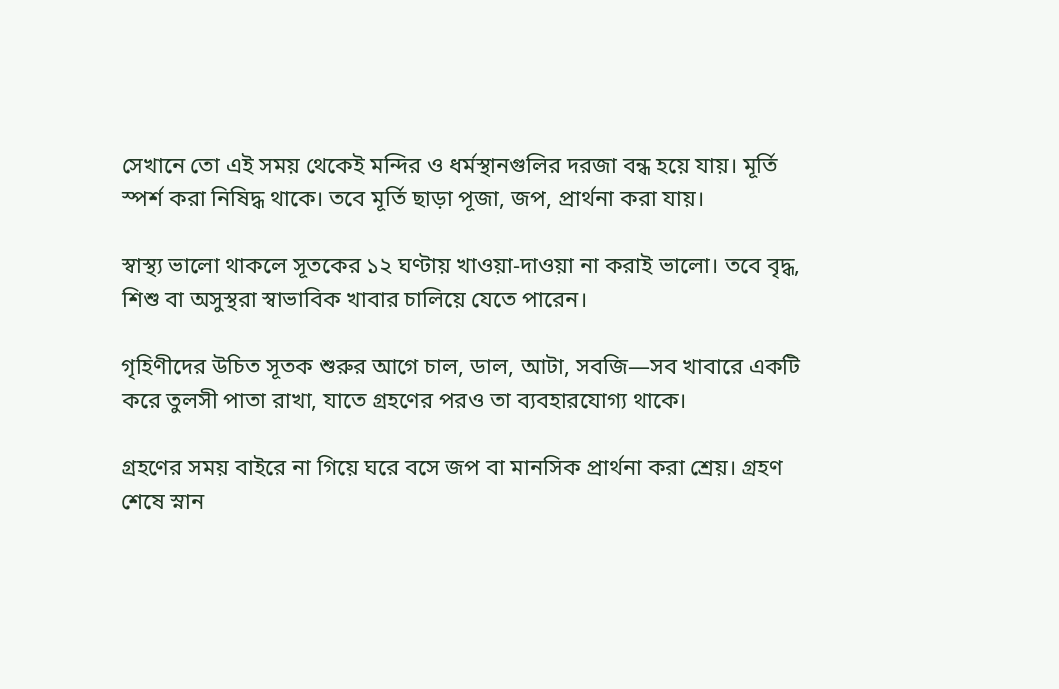সেখানে তো এই সময় থেকেই মন্দির ও ধর্মস্থানগুলির দরজা বন্ধ হয়ে যায়। মূর্তি স্পর্শ করা নিষিদ্ধ থাকে। তবে মূর্তি ছাড়া পূজা, জপ, প্রার্থনা করা যায়।

স্বাস্থ্য ভালো থাকলে সূতকের ১২ ঘণ্টায় খাওয়া-দাওয়া না করাই ভালো। তবে বৃদ্ধ, শিশু বা অসুস্থরা স্বাভাবিক খাবার চালিয়ে যেতে পারেন।

গৃহিণীদের উচিত সূতক শুরুর আগে চাল, ডাল, আটা, সবজি—সব খাবারে একটি করে তুলসী পাতা রাখা, যাতে গ্রহণের পরও তা ব্যবহারযোগ্য থাকে।

গ্রহণের সময় বাইরে না গিয়ে ঘরে বসে জপ বা মানসিক প্রার্থনা করা শ্রেয়। গ্রহণ শেষে স্নান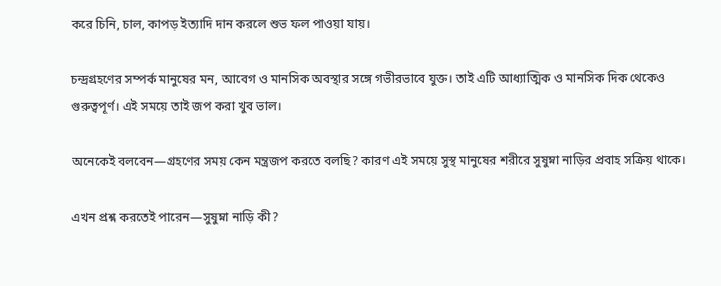করে চিনি, চাল, কাপড় ইত্যাদি দান করলে শুভ ফল পাওয়া যায়।

চন্দ্রগ্রহণের সম্পর্ক মানুষের মন, আবেগ ও মানসিক অবস্থার সঙ্গে গভীরভাবে যুক্ত। তাই এটি আধ্যাত্মিক ও মানসিক দিক থেকেও গুরুত্বপূর্ণ। এই সময়ে তাই জপ করা খুব ভাল।

অনেকেই বলবেন—গ্রহণের সময় কেন মন্ত্রজপ করতে বলছি? কারণ এই সময়ে সুস্থ মানুষের শরীরে সুষুম্না নাড়ির প্রবাহ সক্রিয় থাকে।

এখন প্রশ্ন করতেই পারেন—সুষুম্না নাড়ি কী?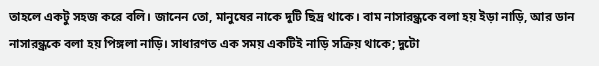তাহলে একটু সহজ করে বলি। জানেন তো, মানুষের নাকে দুটি ছিদ্র থাকে। বাম নাসারন্ধ্রকে বলা হয় ইড়া নাড়ি, আর ডান নাসারন্ধ্রকে বলা হয় পিঙ্গলা নাড়ি। সাধারণত এক সময় একটিই নাড়ি সক্রিয় থাকে; দুটো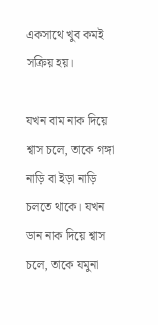একসাথে খুব কমই সক্রিয় হয়।

যখন বাম নাক দিয়ে শ্বাস চলে, তাকে গঙ্গা নাড়ি বা ইড়া নাড়ি চলতে থাকে। যখন ডান নাক দিয়ে শ্বাস চলে, তাকে যমুনা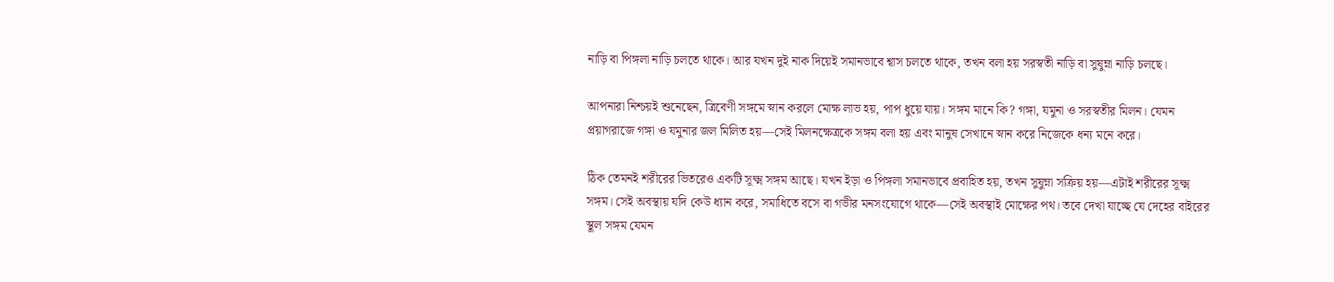নাড়ি বা পিঙ্গলা নাড়ি চলতে থাকে। আর যখন দুই নাক দিয়েই সমানভাবে শ্বাস চলতে থাকে, তখন বলা হয় সরস্বতী নাড়ি বা সুষুম্না নাড়ি চলছে।

আপনারা নিশ্চয়ই শুনেছেন, ত্রিবেণী সঙ্গমে স্নান করলে মোক্ষ লাভ হয়, পাপ ধুয়ে যায়। সঙ্গম মানে কি? গঙ্গা, যমুনা ও সরস্বতীর মিলন। যেমন প্রয়াগরাজে গঙ্গা ও যমুনার জল মিলিত হয়—সেই মিলনক্ষেত্রকে সঙ্গম বলা হয় এবং মানুষ সেখানে স্নান করে নিজেকে ধন্য মনে করে।

ঠিক তেমনই শরীরের ভিতরেও একটি সূক্ষ্ম সঙ্গম আছে। যখন ইড়া ও পিঙ্গলা সমানভাবে প্রবাহিত হয়, তখন সুষুম্না সক্রিয় হয়—এটাই শরীরের সূক্ষ্ম সঙ্গম। সেই অবস্থায় যদি কেউ ধ্যান করে, সমাধিতে বসে বা গভীর মনসংযোগে থাকে—সেই অবস্থাই মোক্ষের পথ। তবে দেখা যাচ্ছে যে দেহের বাইরের
স্থূল সঙ্গম যেমন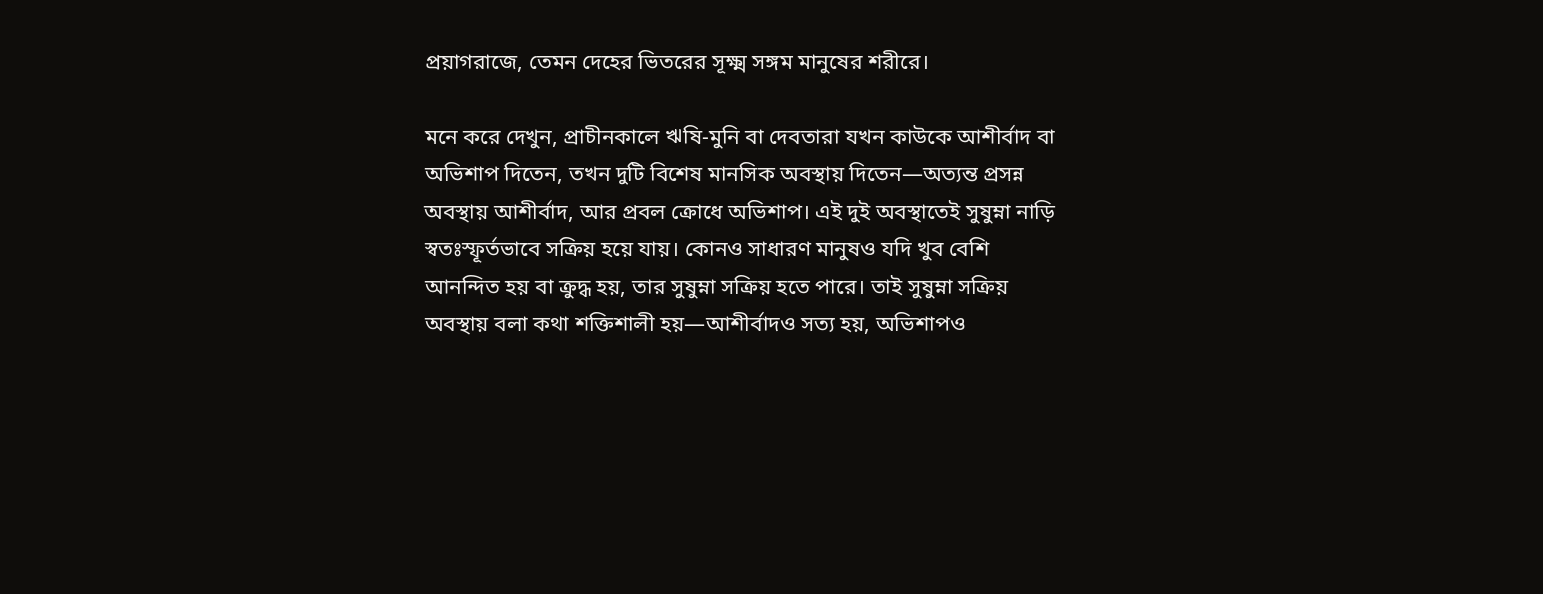প্রয়াগরাজে, তেমন দেহের ভিতরের সূক্ষ্ম সঙ্গম মানুষের শরীরে।

মনে করে দেখুন, প্রাচীনকালে ঋষি-মুনি বা দেবতারা যখন কাউকে আশীর্বাদ বা অভিশাপ দিতেন, তখন দুটি বিশেষ মানসিক অবস্থায় দিতেন—অত্যন্ত প্রসন্ন অবস্থায় আশীর্বাদ, আর প্রবল ক্রোধে অভিশাপ। এই দুই অবস্থাতেই সুষুম্না নাড়ি স্বতঃস্ফূর্তভাবে সক্রিয় হয়ে যায়। কোনও সাধারণ মানুষও যদি খুব বেশি আনন্দিত হয় বা ক্রুদ্ধ হয়, তার সুষুম্না সক্রিয় হতে পারে। তাই সুষুম্না সক্রিয় অবস্থায় বলা কথা শক্তিশালী হয়—আশীর্বাদও সত্য হয়, অভিশাপও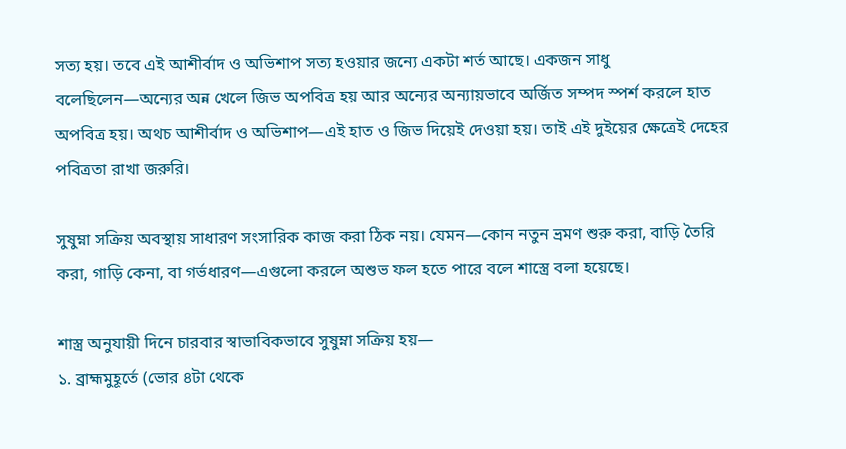সত্য হয়। তবে এই আশীর্বাদ ও অভিশাপ সত্য হওয়ার জন্যে একটা শর্ত আছে। একজন সাধু বলেছিলেন—অন্যের অন্ন খেলে জিভ অপবিত্র হয় আর অন্যের অন্যায়ভাবে অর্জিত সম্পদ স্পর্শ করলে হাত অপবিত্র হয়। অথচ আশীর্বাদ ও অভিশাপ—এই হাত ও জিভ দিয়েই দেওয়া হয়। তাই এই দুইয়ের ক্ষেত্রেই দেহের পবিত্রতা রাখা জরুরি।

সুষুম্না সক্রিয় অবস্থায় সাধারণ সংসারিক কাজ করা ঠিক নয়। যেমন—কোন নতুন ভ্রমণ শুরু করা, বাড়ি তৈরি করা, গাড়ি কেনা, বা গর্ভধারণ—এগুলো করলে অশুভ ফল হতে পারে বলে শাস্ত্রে বলা হয়েছে।

শাস্ত্র অনুযায়ী দিনে চারবার স্বাভাবিকভাবে সুষুম্না সক্রিয় হয়—
১. ব্রাহ্মমুহূর্তে (ভোর ৪টা থেকে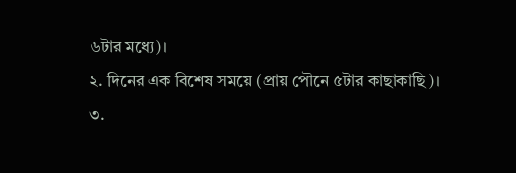৬টার মধ্যে)।
২. দিনের এক বিশেষ সময়ে (প্রায় পৌনে ৫টার কাছাকাছি)।
৩.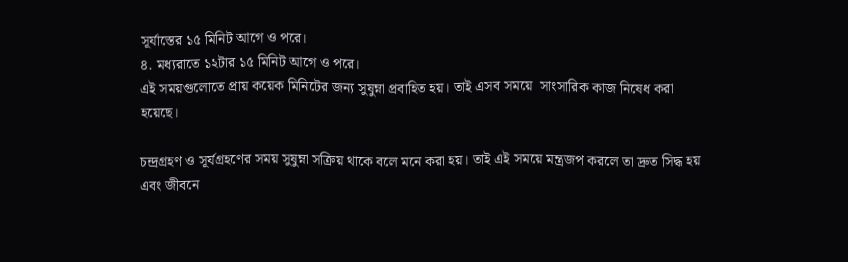সূর্যাস্তের ১৫ মিনিট আগে ও পরে।
৪. মধ্যরাতে ১২টার ১৫ মিনিট আগে ও পরে।
এই সময়গুলোতে প্রায় কয়েক মিনিটের জন্য সুষুম্না প্রবাহিত হয়। তাই এসব সময়ে  সাংসারিক কাজ নিষেধ করা হয়েছে।

চন্দ্রগ্রহণ ও সূর্যগ্রহণের সময় সুষুম্না সক্রিয় থাকে বলে মনে করা হয়। তাই এই সময়ে মন্ত্রজপ করলে তা দ্রুত সিদ্ধ হয় এবং জীবনে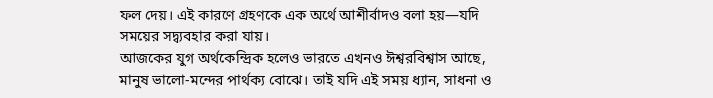ফল দেয়। এই কারণে গ্রহণকে এক অর্থে আশীর্বাদও বলা হয়—যদি সময়ের সদ্ব্যবহার করা যায়।
আজকের যুগ অর্থকেন্দ্রিক হলেও ভারতে এখনও ঈশ্বরবিশ্বাস আছে, মানুষ ভালো-মন্দের পার্থক্য বোঝে। তাই যদি এই সময় ধ্যান, সাধনা ও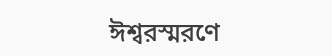ঈশ্বরস্মরণে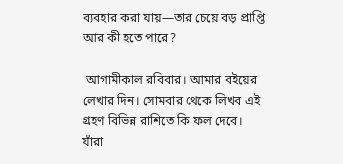ব্যবহার করা যায়—তার চেয়ে বড় প্রাপ্তি আর কী হতে পারে?

 আগামীকাল রবিবার। আমার বইয়ের লেখার দিন। সোমবার থেকে লিখব এই গ্রহণ বিভিন্ন রাশিতে কি ফল দেবে। যাঁরা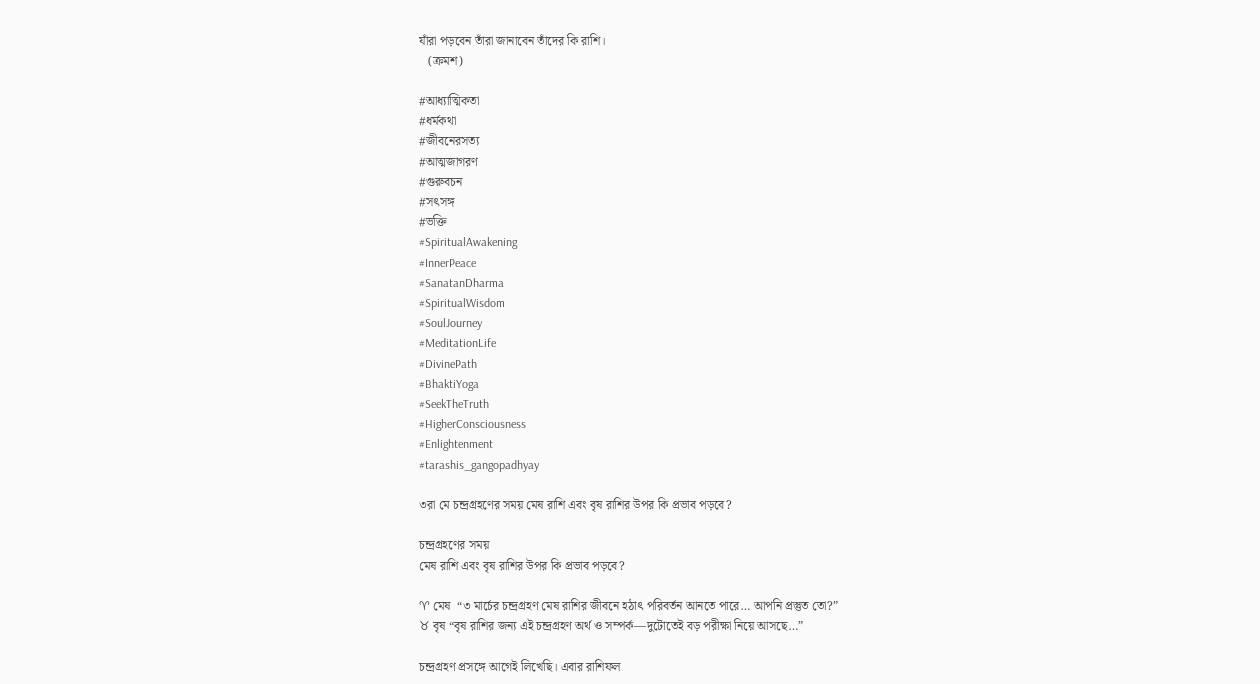যাঁরা পড়বেন তাঁরা জানাবেন তাঁদের কি রাশি।
   (ক্রমশ)

#আধ্যাত্মিকতা
#ধর্মকথা
#জীবনেরসত্য
#আত্মজাগরণ
#গুরুবচন
#সৎসঙ্গ
#ভক্তি
#SpiritualAwakening
#InnerPeace
#SanatanDharma
#SpiritualWisdom
#SoulJourney
#MeditationLife
#DivinePath
#BhaktiYoga
#SeekTheTruth
#HigherConsciousness
#Enlightenment
#tarashis_gangopadhyay

৩রা মে চন্দ্রগ্রহণের সময় মেষ রাশি এবং বৃষ রাশির উপর কি প্রভাব পড়বে?

চন্দ্রগ্রহণের সময়
মেষ রাশি এবং বৃষ রাশির উপর কি প্রভাব পড়বে?

♈ মেষ  “৩ মার্চের চন্দ্রগ্রহণ মেষ রাশির জীবনে হঠাৎ পরিবর্তন আনতে পারে… আপনি প্রস্তুত তো?”
♉ বৃষ “বৃষ রাশির জন্য এই চন্দ্রগ্রহণ অর্থ ও সম্পর্ক—দুটোতেই বড় পরীক্ষা নিয়ে আসছে…”

চন্দ্রগ্রহণ প্রসঙ্গে আগেই লিখেছি। এবার রাশিফল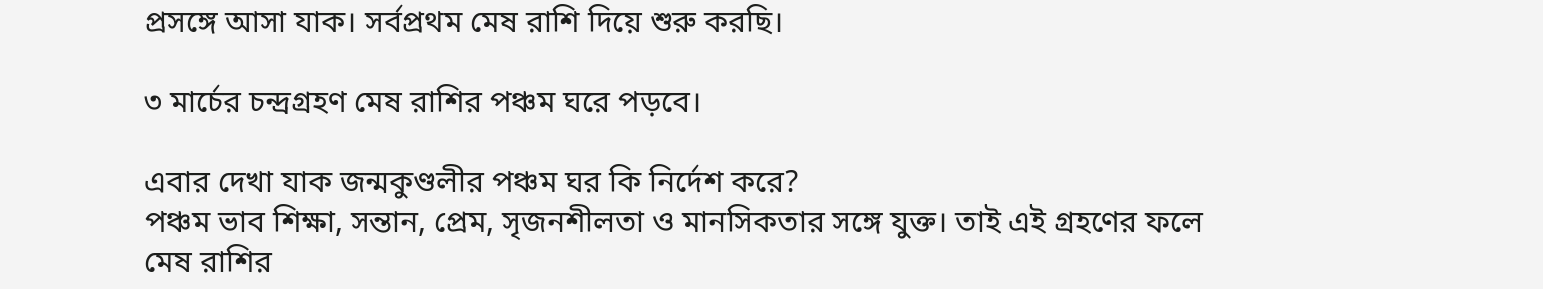প্রসঙ্গে আসা যাক। সর্বপ্রথম মেষ রাশি দিয়ে শুরু করছি।

৩ মার্চের চন্দ্রগ্রহণ মেষ রাশির পঞ্চম ঘরে পড়বে।

এবার দেখা যাক জন্মকুণ্ডলীর পঞ্চম ঘর কি নির্দেশ করে?
পঞ্চম ভাব শিক্ষা, সন্তান, প্রেম, সৃজনশীলতা ও মানসিকতার সঙ্গে যুক্ত। তাই এই গ্রহণের ফলে মেষ রাশির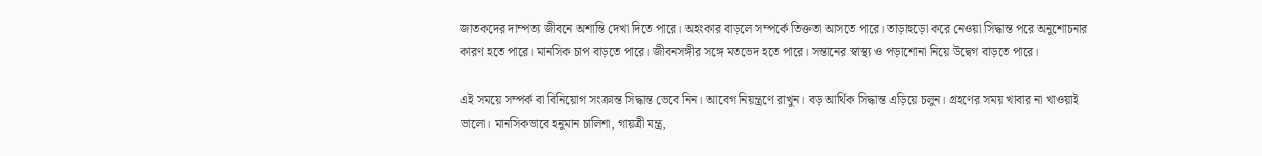জাতকদের দাম্পত্য জীবনে অশান্তি দেখা দিতে পারে। অহংকার বাড়লে সম্পর্কে তিক্ততা আসতে পারে। তাড়াহুড়ো করে নেওয়া সিদ্ধান্ত পরে অনুশোচনার কারণ হতে পারে। মানসিক চাপ বাড়তে পারে। জীবনসঙ্গীর সঙ্গে মতভেদ হতে পারে। সন্তানের স্বাস্থ্য ও পড়াশোনা নিয়ে উদ্বেগ বাড়তে পারে।

এই সময়ে সম্পর্ক বা বিনিয়োগ সংক্রান্ত সিদ্ধান্ত ভেবে নিন। আবেগ নিয়ন্ত্রণে রাখুন। বড় আর্থিক সিদ্ধান্ত এড়িয়ে চলুন। গ্রহণের সময় খাবার না খাওয়াই ভালো। মানসিকভাবে হনুমান চালিশা, গায়ত্রী মন্ত্র,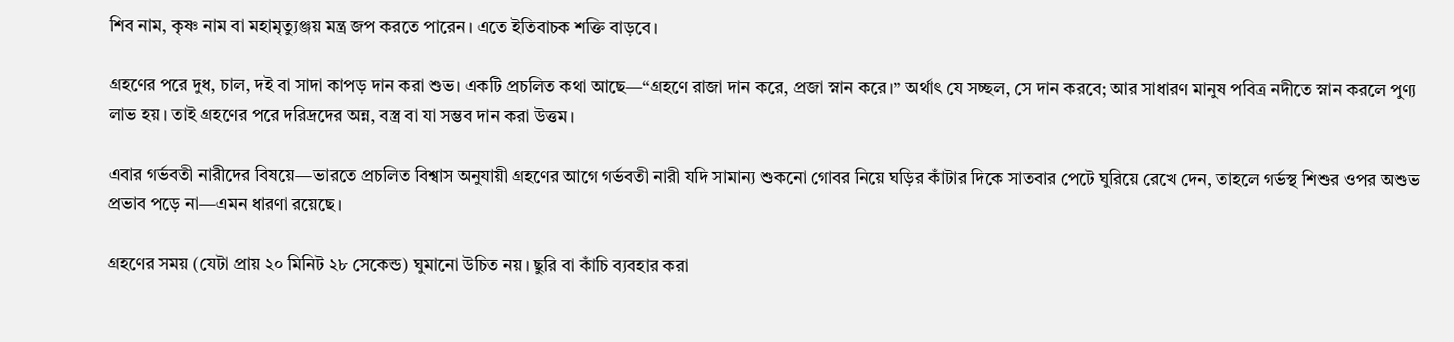শিব নাম, কৃষ্ণ নাম বা মহামৃত্যুঞ্জয় মন্ত্র জপ করতে পারেন। এতে ইতিবাচক শক্তি বাড়বে।

গ্রহণের পরে দুধ, চাল, দই বা সাদা কাপড় দান করা শুভ। একটি প্রচলিত কথা আছে—“গ্রহণে রাজা দান করে, প্রজা স্নান করে।” অর্থাৎ যে সচ্ছল, সে দান করবে; আর সাধারণ মানুষ পবিত্র নদীতে স্নান করলে পুণ্য লাভ হয়। তাই গ্রহণের পরে দরিদ্রদের অন্ন, বস্ত্র বা যা সম্ভব দান করা উত্তম।

এবার গর্ভবতী নারীদের বিষয়ে—ভারতে প্রচলিত বিশ্বাস অনুযায়ী গ্রহণের আগে গর্ভবতী নারী যদি সামান্য শুকনো গোবর নিয়ে ঘড়ির কাঁটার দিকে সাতবার পেটে ঘুরিয়ে রেখে দেন, তাহলে গর্ভস্থ শিশুর ওপর অশুভ প্রভাব পড়ে না—এমন ধারণা রয়েছে।

গ্রহণের সময় (যেটা প্রায় ২০ মিনিট ২৮ সেকেন্ড) ঘুমানো উচিত নয়। ছুরি বা কাঁচি ব্যবহার করা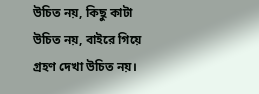উচিত নয়, কিছু কাটা উচিত নয়, বাইরে গিয়ে গ্রহণ দেখা উচিত নয়।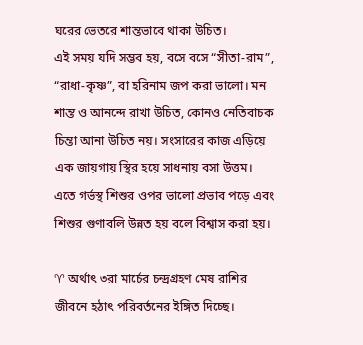ঘরের ভেতরে শান্তভাবে থাকা উচিত।
এই সময় যদি সম্ভব হয়, বসে বসে “সীতা-রাম”, “রাধা-কৃষ্ণ”, বা হরিনাম জপ করা ভালো। মন শান্ত ও আনন্দে রাখা উচিত, কোনও নেতিবাচক চিন্তা আনা উচিত নয়। সংসারের কাজ এড়িয়ে এক জায়গায় স্থির হয়ে সাধনায় বসা উত্তম। এতে গর্ভস্থ শিশুর ওপর ভালো প্রভাব পড়ে এবং শিশুর গুণাবলি উন্নত হয় বলে বিশ্বাস করা হয়।

♈ অর্থাৎ ৩রা মার্চের চন্দ্রগ্রহণ মেষ রাশির জীবনে হঠাৎ পরিবর্তনের ইঙ্গিত দিচ্ছে।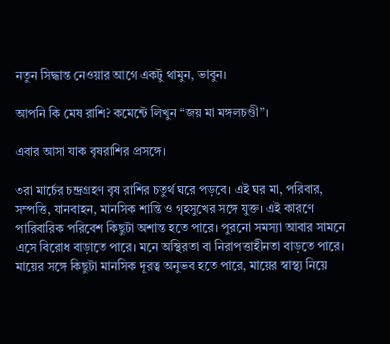নতুন সিদ্ধান্ত নেওয়ার আগে একটু থামুন, ভাবুন।

আপনি কি মেষ রাশি? কমেন্টে লিখুন “জয় মা মঙ্গলচণ্ডী”।

এবার আসা যাক বৃষরাশির প্রসঙ্গে।

৩রা মার্চের চন্দ্রগ্রহণ বৃষ রাশির চতুর্থ ঘরে পড়বে। এই ঘর মা, পরিবার, সম্পত্তি, যানবাহন, মানসিক শান্তি ও গৃহসুখের সঙ্গে যুক্ত। এই কারণে পারিবারিক পরিবেশ কিছুটা অশান্ত হতে পারে। পুরনো সমস্যা আবার সামনে এসে বিরোধ বাড়াতে পারে। মনে অস্থিরতা বা নিরাপত্তাহীনতা বাড়তে পারে। মায়ের সঙ্গে কিছুটা মানসিক দূরত্ব অনুভব হতে পারে, মায়ের স্বাস্থ্য নিয়ে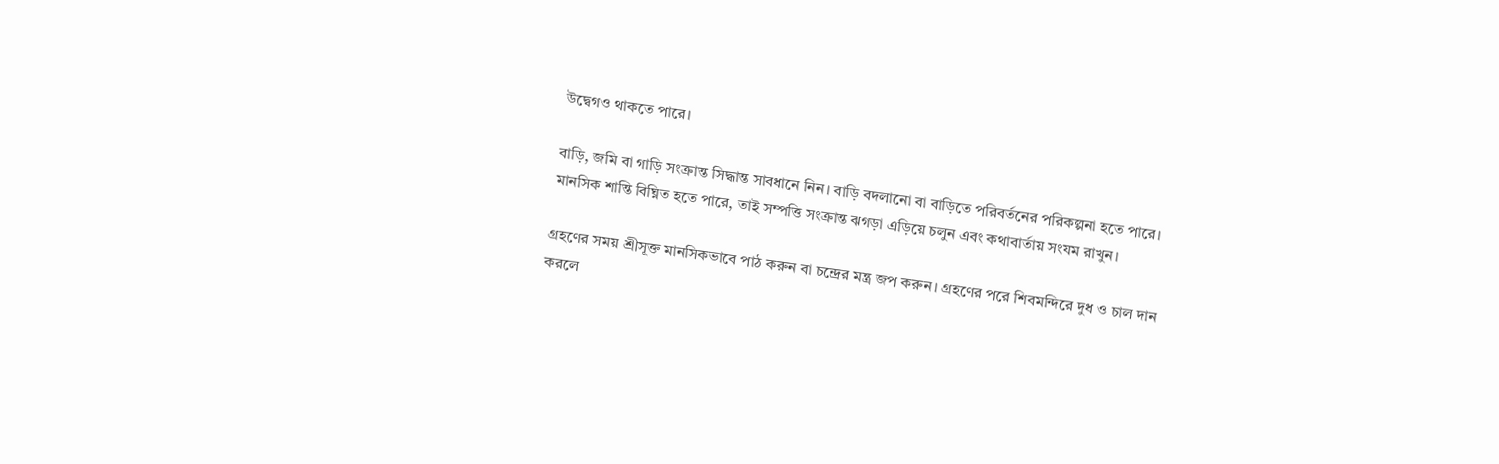উদ্বেগও থাকতে পারে।

বাড়ি, জমি বা গাড়ি সংক্রান্ত সিদ্ধান্ত সাবধানে নিন। বাড়ি বদলানো বা বাড়িতে পরিবর্তনের পরিকল্পনা হতে পারে। মানসিক শান্তি বিঘ্নিত হতে পারে, তাই সম্পত্তি সংক্রান্ত ঝগড়া এড়িয়ে চলুন এবং কথাবার্তায় সংযম রাখুন।

গ্রহণের সময় শ্রীসূক্ত মানসিকভাবে পাঠ করুন বা চন্দ্রের মন্ত্র জপ করুন। গ্রহণের পরে শিবমন্দিরে দুধ ও চাল দান করলে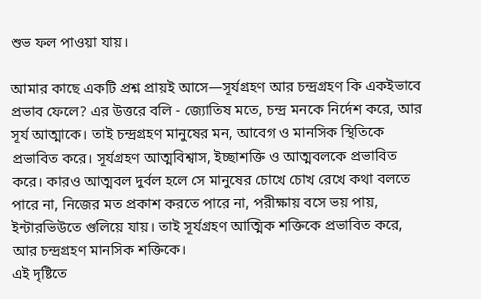শুভ ফল পাওয়া যায়।

আমার কাছে একটি প্রশ্ন প্রায়ই আসে—সূর্যগ্রহণ আর চন্দ্রগ্রহণ কি একইভাবে প্রভাব ফেলে? এর উত্তরে বলি - জ্যোতিষ মতে, চন্দ্র মনকে নির্দেশ করে, আর সূর্য আত্মাকে। তাই চন্দ্রগ্রহণ মানুষের মন, আবেগ ও মানসিক স্থিতিকে প্রভাবিত করে। সূর্যগ্রহণ আত্মবিশ্বাস, ইচ্ছাশক্তি ও আত্মবলকে প্রভাবিত করে। কারও আত্মবল দুর্বল হলে সে মানুষের চোখে চোখ রেখে কথা বলতে পারে না, নিজের মত প্রকাশ করতে পারে না, পরীক্ষায় বসে ভয় পায়, ইন্টারভিউতে গুলিয়ে যায়। তাই সূর্যগ্রহণ আত্মিক শক্তিকে প্রভাবিত করে, আর চন্দ্রগ্রহণ মানসিক শক্তিকে।
এই দৃষ্টিতে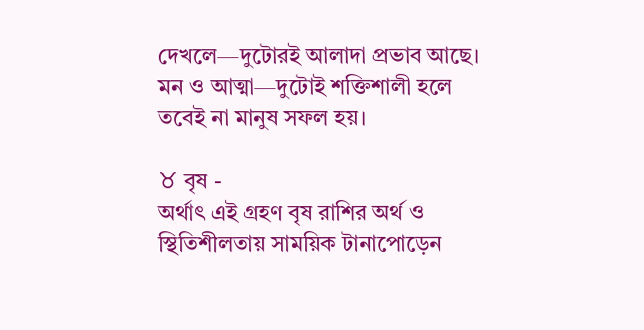দেখলে—দুটোরই আলাদা প্রভাব আছে। মন ও আত্মা—দুটোই শক্তিশালী হলে তবেই না মানুষ সফল হয়।

♉ বৃষ -
অর্থাৎ এই গ্রহণ বৃষ রাশির অর্থ ও স্থিতিশীলতায় সাময়িক টানাপোড়েন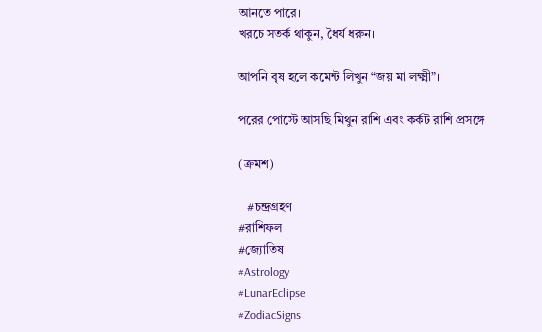আনতে পারে।
খরচে সতর্ক থাকুন, ধৈর্য ধরুন।

আপনি বৃষ হলে কমেন্ট লিখুন “জয় মা লক্ষ্মী”।

পরের পোস্টে আসছি মিথুন রাশি এবং কর্কট রাশি প্রসঙ্গে

(ক্রমশ)

   #চন্দ্রগ্রহণ
#রাশিফল
#জ্যোতিষ
#Astrology
#LunarEclipse
#ZodiacSigns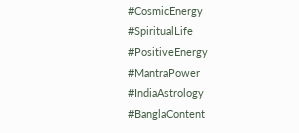#CosmicEnergy
#SpiritualLife
#PositiveEnergy
#MantraPower
#IndiaAstrology
#BanglaContent